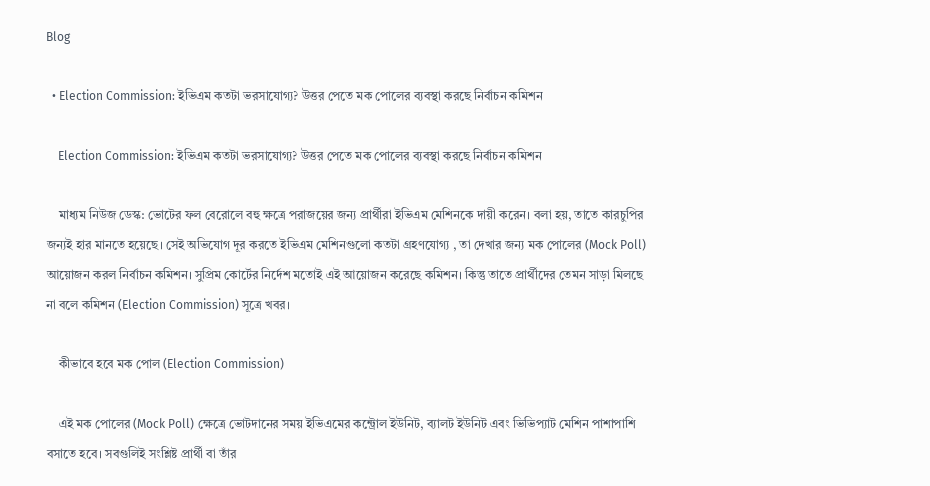Blog

  • Election Commission: ইভিএম কতটা ভরসাযোগ্য? উত্তর পেতে মক পোলের ব্যবস্থা করছে নির্বাচন কমিশন

    Election Commission: ইভিএম কতটা ভরসাযোগ্য? উত্তর পেতে মক পোলের ব্যবস্থা করছে নির্বাচন কমিশন

    মাধ্যম নিউজ ডেস্ক: ভোটের ফল বেরোলে বহু ক্ষত্রে পরাজয়ের জন্য প্রার্থীরা ইভিএম মেশিনকে দায়ী করেন। বলা হয়, তাতে কারচুপির জন্যই হার মানতে হয়েছে। সেই অভিযোগ দূর করতে ইভিএম মেশিনগুলো কতটা গ্রহণযোগ্য , তা দেখার জন্য মক পোলের (Mock Poll) আয়োজন করল নির্বাচন কমিশন। সুপ্রিম কোর্টের নির্দেশ মতোই এই আয়োজন করেছে কমিশন। কিন্তু তাতে প্রার্থীদের তেমন সাড়া মিলছে না বলে কমিশন (Election Commission) সূত্রে খবর।

    কীভাবে হবে মক পোল (Election Commission)

    এই মক পোলের (Mock Poll) ক্ষেত্রে ভোটদানের সময় ইভিএমের কন্ট্রোল ইউনিট, ব্যালট ইউনিট এবং ভিভিপ্যাট মেশিন পাশাপাশি বসাতে হবে। সবগুলিই সংশ্লিষ্ট প্রার্থী বা তাঁর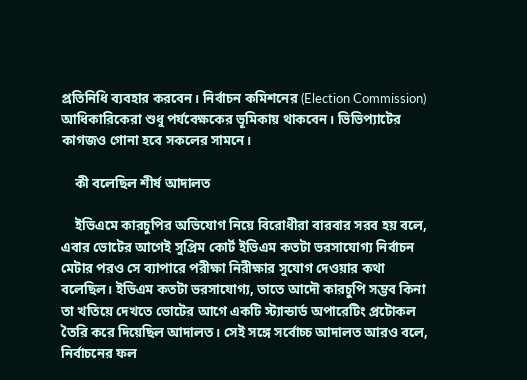প্রতিনিধি ব্যবহার করবেন। নির্বাচন কমিশনের (Election Commission) আধিকারিকেরা শুধু পর্যবেক্ষকের ভূমিকায় থাকবেন। ভিভিপ্যাটের কাগজও গোনা হবে সকলের সামনে।

    কী বলেছিল শীর্ষ আদালত

    ইভিএমে কারচুপির অভিযোগ নিয়ে বিরোধীরা বারবার সরব হয় বলে, এবার ভোটের আগেই সুপ্রিম কোর্ট ইভিএম কতটা ভরসাযোগ্য নির্বাচন মেটার পরও সে ব্যাপারে পরীক্ষা নিরীক্ষার সুযোগ দেওয়ার কথা বলেছিল। ইভিএম কতটা ভরসাযোগ্য, তাতে আদৌ কারচুপি সম্ভব কিনা তা খতিয়ে দেখতে ভোটের আগে একটি স্ট্যান্ডার্ড অপারেটিং প্রটোকল তৈরি করে দিয়েছিল আদালত। সেই সঙ্গে সর্বোচ্চ আদালত আরও বলে, নির্বাচনের ফল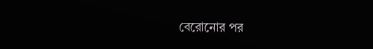বেরোনোর পর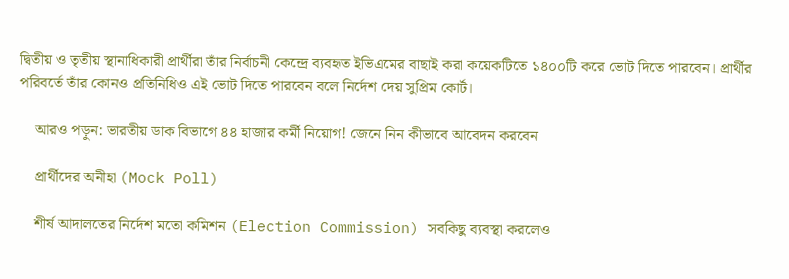দ্বিতীয় ও তৃতীয় স্থানাধিকারী প্রার্থীরা তাঁর নির্বাচনী কেন্দ্রে ব্যবহৃত ইভিএমের বাছাই করা কয়েকটিতে ১৪০০টি করে ভোট দিতে পারবেন। প্রার্থীর পরিবর্তে তাঁর কোনও প্রতিনিধিও এই ভোট দিতে পারবেন বলে নির্দেশ দেয় সুপ্রিম কোর্ট।

    আরও পড়ুন: ভারতীয় ডাক বিভাগে ৪৪ হাজার কর্মী নিয়োগ! জেনে নিন কীভাবে আবেদন করবেন

    প্রার্থীদের অনীহা (Mock Poll)

    শীর্ষ আদালতের নির্দেশ মতো কমিশন (Election Commission) সবকিছু ব্যবস্থা করলেও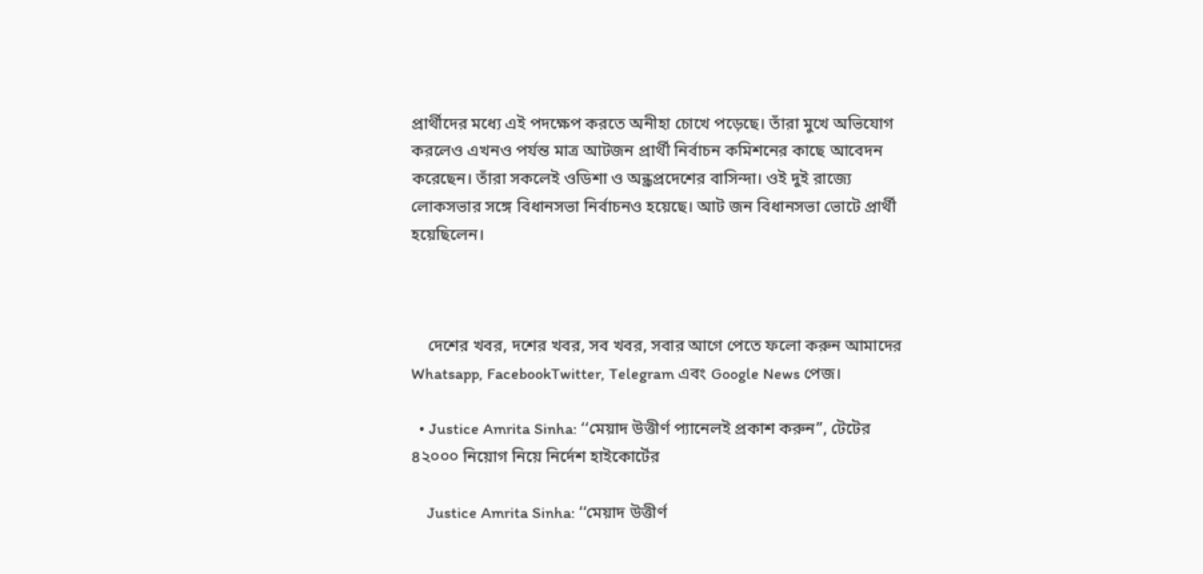প্রার্থীদের মধ্যে এই পদক্ষেপ করতে অনীহা চোখে পড়েছে। তাঁরা মুখে অভিযোগ করলেও এখনও পর্যন্ত মাত্র আটজন প্রার্থী নির্বাচন কমিশনের কাছে আবেদন করেছেন। তাঁরা সকলেই ওডিশা ও অন্ধ্রপ্রদেশের বাসিন্দা। ওই দুই রাজ্যে লোকসভার সঙ্গে বিধানসভা নির্বাচনও হয়েছে। আট জন বিধানসভা ভোটে প্রার্থী হয়েছিলেন।



    দেশের খবর, দশের খবর, সব খবর, সবার আগে পেতে ফলো করুন আমাদের  Whatsapp, FacebookTwitter, Telegram এবং Google News পেজ।

  • Justice Amrita Sinha: ‘‘মেয়াদ উত্তীর্ণ প্যানেলই প্রকাশ করুন’’, টেটের ৪২০০০ নিয়োগ নিয়ে নির্দেশ হাইকোর্টের

    Justice Amrita Sinha: ‘‘মেয়াদ উত্তীর্ণ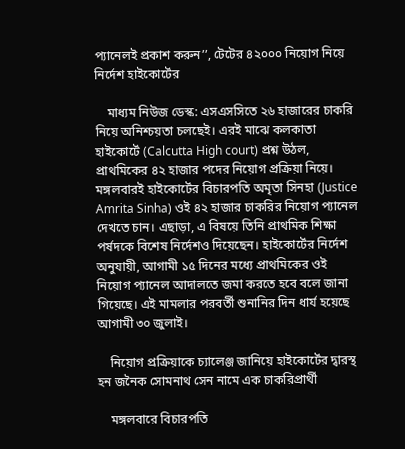প্যানেলই প্রকাশ করুন’’, টেটের ৪২০০০ নিয়োগ নিয়ে নির্দেশ হাইকোর্টের

    মাধ্যম নিউজ ডেস্ক: এসএসসিতে ২৬ হাজারের চাকরি নিয়ে অনিশ্চয়তা চলছেই। এরই মাঝে কলকাতা হাইকোর্টে (Calcutta High court) প্রশ্ন উঠল, প্রাথমিকের ৪২ হাজার পদের নিয়োগ প্রক্রিয়া নিয়ে। মঙ্গলবারই হাইকোর্টের বিচারপতি অমৃতা সিনহা (Justice Amrita Sinha) ওই ৪২ হাজার চাকরির নিয়োগ প্যানেল দেখতে চান। এছাড়া, এ বিষয়ে তিনি প্রাথমিক শিক্ষা পর্ষদকে বিশেষ নির্দেশও দিয়েছেন। হাইকোর্টের নির্দেশ অনুযায়ী, আগামী ১৫ দিনের মধ্যে প্রাথমিকের ওই নিয়োগ প্যানেল আদালতে জমা করতে হবে বলে জানা গিয়েছে। এই মামলার পরবর্তী শুনানির দিন ধার্য হয়েছে আগামী ৩০ জুলাই।

    নিয়োগ প্রক্রিয়াকে চ্যালেঞ্জ জানিয়ে হাইকোর্টের দ্বারস্থ হন জনৈক সোমনাথ সেন নামে এক চাকরিপ্রার্থী

    মঙ্গলবারে বিচারপতি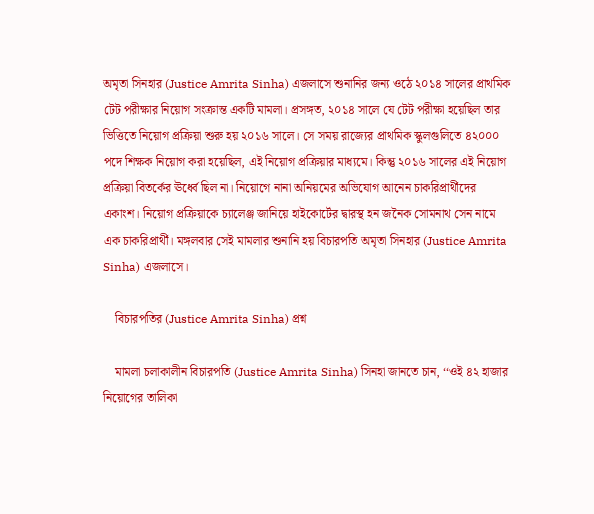অমৃতা সিনহার (Justice Amrita Sinha) এজলাসে শুনানির জন্য ওঠে ২০১৪ সালের প্রাথমিক টেট পরীক্ষার নিয়োগ সংক্রান্ত একটি মামলা। প্রসঙ্গত, ২০১৪ সালে যে টেট পরীক্ষা হয়েছিল তার ভিত্তিতে নিয়োগ প্রক্রিয়া শুরু হয় ২০১৬ সালে। সে সময় রাজ্যের প্রাথমিক স্কুলগুলিতে ৪২০০০ পদে শিক্ষক নিয়োগ করা হয়েছিল, এই নিয়োগ প্রক্রিয়ার মাধ্যমে। কিন্তু ২০১৬ সালের এই নিয়োগ প্রক্রিয়া বিতর্কের ঊর্ধ্বে ছিল না। নিয়োগে নানা অনিয়মের অভিযোগ আনেন চাকরিপ্রার্থীদের একাংশ। নিয়োগ প্রক্রিয়াকে চ্যালেঞ্জ জানিয়ে হাইকোর্টের দ্বারস্থ হন জনৈক সোমনাথ সেন নামে এক চাকরিপ্রার্থী। মঙ্গলবার সেই মামলার শুনানি হয় বিচারপতি অমৃতা সিনহার (Justice Amrita Sinha) এজলাসে।

    বিচারপতির (Justice Amrita Sinha) প্রশ্ন

    মামলা চলাকালীন বিচারপতি (Justice Amrita Sinha) সিনহা জানতে চান, ‘‘ওই ৪২ হাজার নিয়োগের তালিকা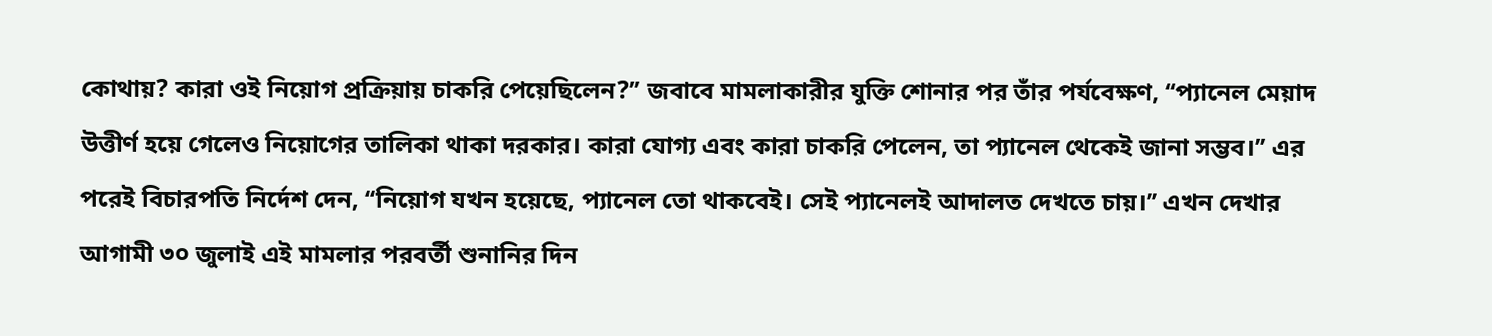কোথায়? কারা ওই নিয়োগ প্রক্রিয়ায় চাকরি পেয়েছিলেন?’’ জবাবে মামলাকারীর যুক্তি শোনার পর তাঁর পর্যবেক্ষণ, ‘‘প্যানেল মেয়াদ উত্তীর্ণ হয়ে গেলেও নিয়োগের তালিকা থাকা দরকার। কারা যোগ্য এবং কারা চাকরি পেলেন, তা প্যানেল থেকেই জানা সম্ভব।’’ এর পরেই বিচারপতি নির্দেশ দেন, ‘‘নিয়োগ যখন হয়েছে, প্যানেল তো থাকবেই। সেই প্যানেলই আদালত দেখতে চায়।’’ এখন দেখার আগামী ৩০ জুলাই এই মামলার পরবর্তী শুনানির দিন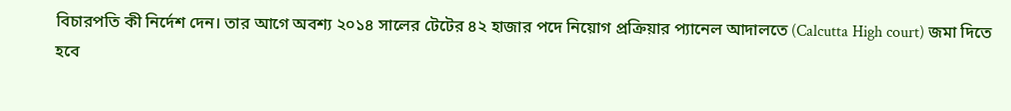বিচারপতি কী নির্দেশ দেন। তার আগে অবশ্য ২০১৪ সালের টেটের ৪২ হাজার পদে নিয়োগ প্রক্রিয়ার প্যানেল আদালতে (Calcutta High court) জমা দিতে হবে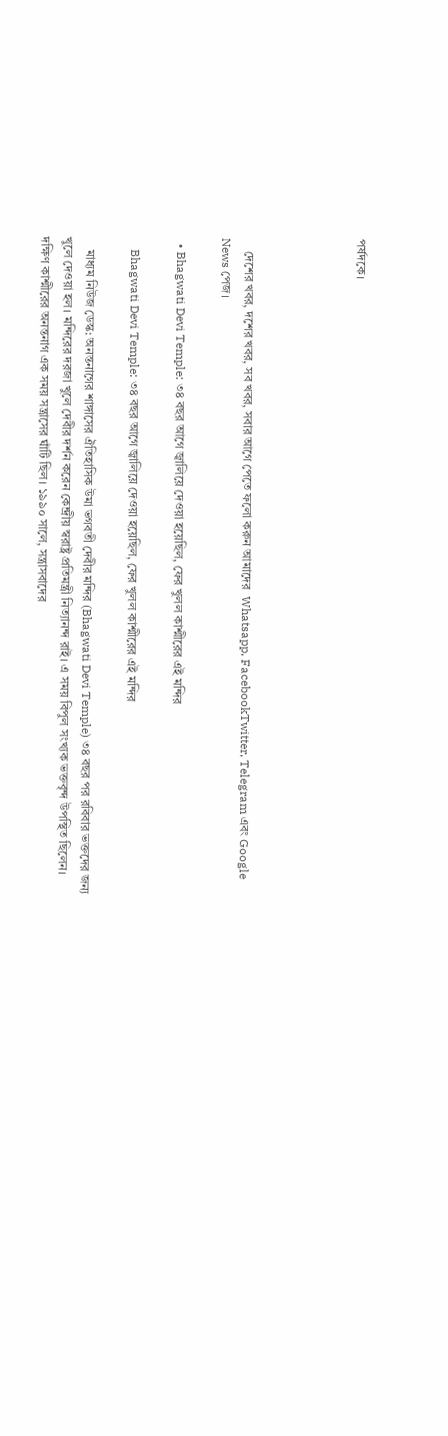পর্ষদকে।




    দেশের খবর, দশের খবর, সব খবর, সবার আগে পেতে ফলো করুন আমাদের  Whatsapp, FacebookTwitter, Telegram এবং Google News পেজ।

  • Bhagwati Devi Temple: ৩৪ বছর আগে জ্বালিয়ে দেওয়া হয়েছিল, ফের খুলল কাশ্মীরের এই মন্দির

    Bhagwati Devi Temple: ৩৪ বছর আগে জ্বালিয়ে দেওয়া হয়েছিল, ফের খুলল কাশ্মীরের এই মন্দির

    মাধ্যম নিউজ ডেস্ক: অনন্তনাগের শাঙ্গাসের ঐতিহাসিক উমা ভগবতী দেবীর মন্দির (Bhagwati Devi Temple) ৩৪ বছর পর রবিবার ভক্তদের জন্য খুলে দেওয়া হল। মন্দিরের দরজা খুলে দেবীর দর্শন করেন কেন্দ্রীয় স্বরাষ্ট্র প্রতিমন্ত্রী নিত্যানন্দ রাই। এ সময় বিপুল সংখ্যক ভক্তবৃন্দ উপস্থিত ছিলেন। দক্ষিণ কাশ্মীরের অনন্তনাগ এক সময় সন্ত্রাসের ঘাঁটি ছিল। ১৯৯০ সালে, সন্ত্রাসবাদের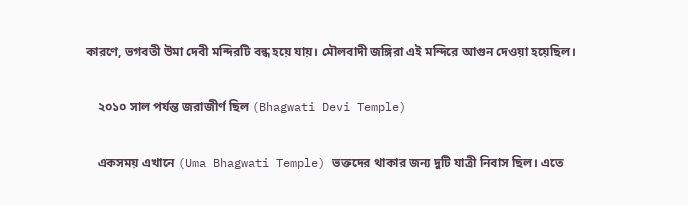কারণে, ভগবতী উমা দেবী মন্দিরটি বন্ধ হয়ে যায়। মৌলবাদী জঙ্গিরা এই মন্দিরে আগুন দেওয়া হয়েছিল।

    ২০১০ সাল পর্যন্ত জরাজীর্ণ ছিল (Bhagwati Devi Temple)

    একসময় এখানে (Uma Bhagwati Temple) ভক্তদের থাকার জন্য দুটি যাত্রী নিবাস ছিল। এতে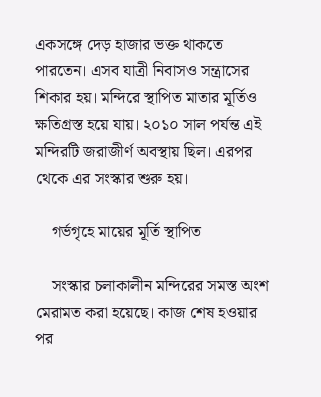একসঙ্গে দেড় হাজার ভক্ত থাকতে পারতেন। এসব যাত্রী নিবাসও সন্ত্রাসের শিকার হয়। মন্দিরে স্থাপিত মাতার মূর্তিও ক্ষতিগ্রস্ত হয়ে যায়। ২০১০ সাল পর্যন্ত এই মন্দিরটি জরাজীর্ণ অবস্থায় ছিল। এরপর থেকে এর সংস্কার শুরু হয়।

    গর্ভগৃহে মায়ের মূর্তি স্থাপিত

    সংস্কার চলাকালীন মন্দিরের সমস্ত অংশ মেরামত করা হয়েছে। কাজ শেষ হওয়ার পর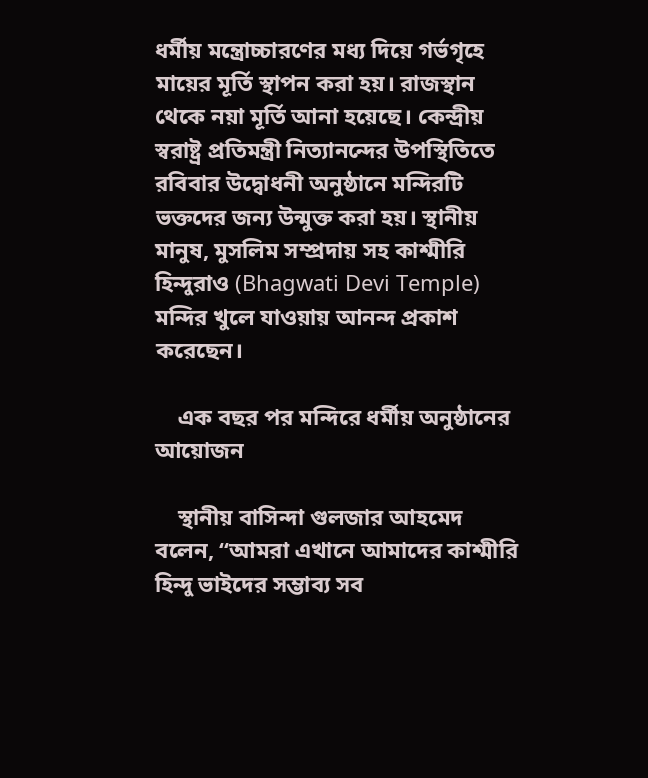ধর্মীয় মন্ত্রোচ্চারণের মধ্য দিয়ে গর্ভগৃহে মায়ের মূর্তি স্থাপন করা হয়। রাজস্থান থেকে নয়া মূর্তি আনা হয়েছে। কেন্দ্রীয় স্বরাষ্ট্র প্রতিমন্ত্রী নিত্যানন্দের উপস্থিতিতে রবিবার উদ্বোধনী অনুষ্ঠানে মন্দিরটি ভক্তদের জন্য উন্মুক্ত করা হয়। স্থানীয় মানুষ, মুসলিম সম্প্রদায় সহ কাশ্মীরি হিন্দুরাও (Bhagwati Devi Temple) মন্দির খুলে যাওয়ায় আনন্দ প্রকাশ করেছেন।

    এক বছর পর মন্দিরে ধর্মীয় অনুষ্ঠানের আয়োজন

    স্থানীয় বাসিন্দা গুলজার আহমেদ বলেন, “আমরা এখানে আমাদের কাশ্মীরি হিন্দু ভাইদের সম্ভাব্য সব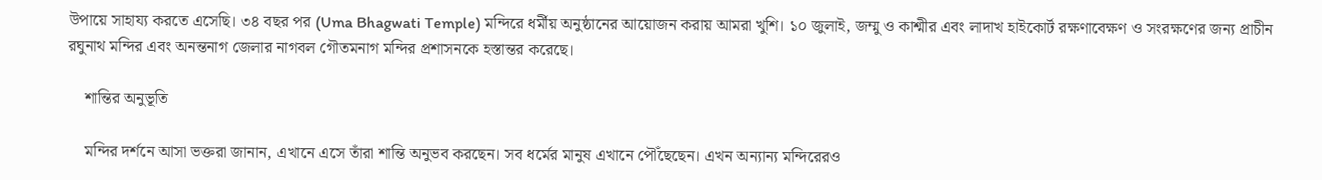উপায়ে সাহায্য করতে এসেছি। ৩৪ বছর পর (Uma Bhagwati Temple) মন্দিরে ধর্মীয় অনুষ্ঠানের আয়োজন করায় আমরা খুশি। ১০ জুলাই, জম্মু ও কাশ্মীর এবং লাদাখ হাইকোর্ট রক্ষণাবেক্ষণ ও সংরক্ষণের জন্য প্রাচীন রঘুনাথ মন্দির এবং অনন্তনাগ জেলার নাগবল গৌতমনাগ মন্দির প্রশাসনকে হস্তান্তর করেছে।

    শান্তির অনুভূতি

    মন্দির দর্শনে আসা ভক্তরা জানান, এখানে এসে তাঁরা শান্তি অনুভব করছেন। সব ধর্মের মানুষ এখানে পৌঁছেছেন। এখন অন্যান্য মন্দিরেরও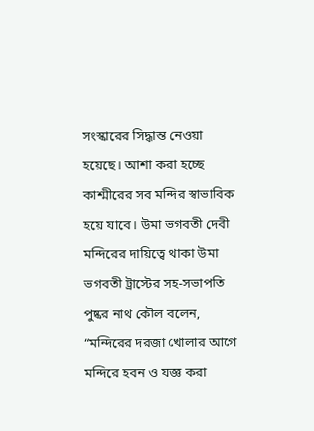সংস্কারের সিদ্ধান্ত নেওয়া হয়েছে। আশা করা হচ্ছে কাশ্মীরের সব মন্দির স্বাভাবিক হয়ে যাবে। উমা ভগবতী দেবী মন্দিরের দায়িত্বে থাকা উমা ভগবতী ট্রাস্টের সহ-সভাপতি পুষ্কর নাথ কৌল বলেন, “মন্দিরের দরজা খোলার আগে মন্দিরে হবন ও যজ্ঞ করা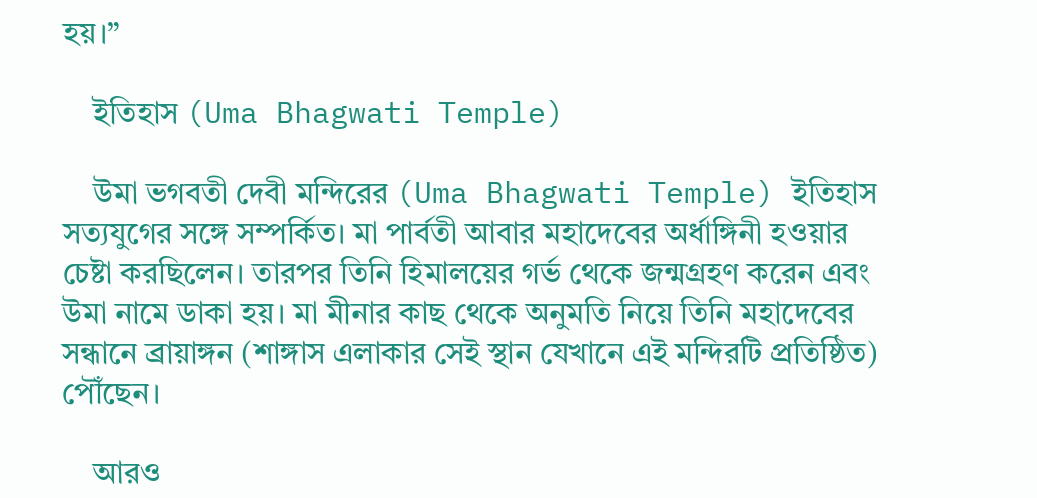হয়।”

    ইতিহাস (Uma Bhagwati Temple)

    উমা ভগবতী দেবী মন্দিরের (Uma Bhagwati Temple) ইতিহাস সত্যযুগের সঙ্গে সম্পর্কিত। মা পার্বতী আবার মহাদেবের অর্ধাঙ্গিনী হওয়ার চেষ্টা করছিলেন। তারপর তিনি হিমালয়ের গর্ভ থেকে জন্মগ্রহণ করেন এবং উমা নামে ডাকা হয়। মা মীনার কাছ থেকে অনুমতি নিয়ে তিনি মহাদেবের সন্ধানে ব্রায়াঙ্গন (শাঙ্গাস এলাকার সেই স্থান যেখানে এই মন্দিরটি প্রতিষ্ঠিত) পৌঁছেন।

    আরও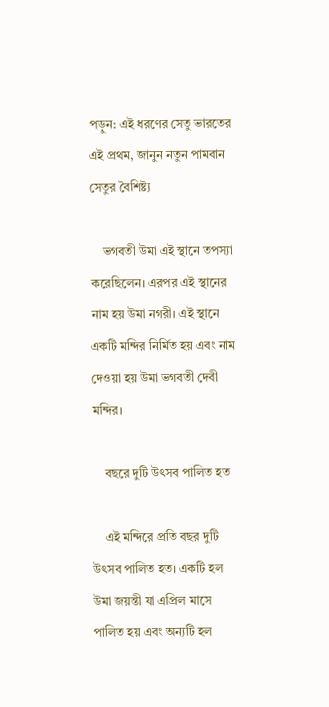পড়ুন: এই ধরণের সেতু ভারতের এই প্রথম, জানুন নতুন পামবান সেতুর বৈশিষ্ট্য

    ভগবতী উমা এই স্থানে তপস্যা করেছিলেন। এরপর এই স্থানের নাম হয় উমা নগরী। এই স্থানে একটি মন্দির নির্মিত হয় এবং নাম দেওয়া হয় উমা ভগবতী দেবী মন্দির।

    বছরে দুটি উৎসব পালিত হত

    এই মন্দিরে প্রতি বছর দুটি উৎসব পালিত হত। একটি হল উমা জয়ন্তী যা এপ্রিল মাসে পালিত হয় এবং অন্যটি হল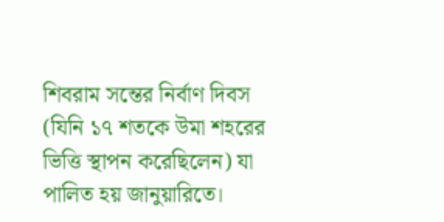শিবরাম সন্তের নির্বাণ দিবস (যিনি ১৭ শতকে উমা শহরের ভিত্তি স্থাপন করেছিলেন) যা পালিত হয় জানুয়ারিতে।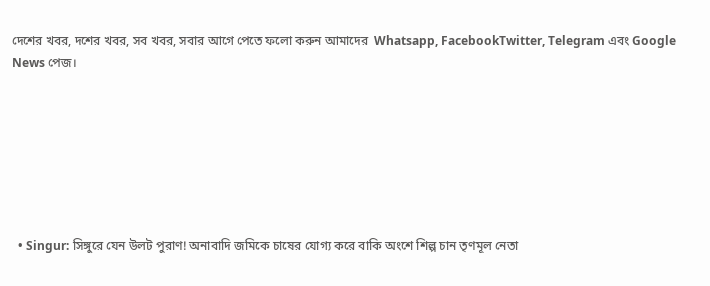দেশের খবর, দশের খবর, সব খবর, সবার আগে পেতে ফলো করুন আমাদের  Whatsapp, FacebookTwitter, Telegram এবং Google News পেজ।







  • Singur: সিঙ্গুরে যেন উলট পুরাণ! অনাবাদি জমিকে চাষের যোগ্য করে বাকি অংশে শিল্প চান তৃণমূল নেতা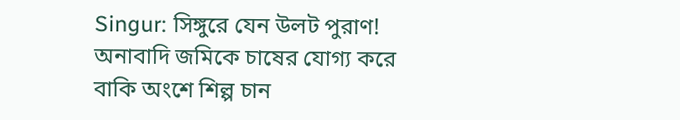Singur: সিঙ্গুরে যেন উলট পুরাণ! অনাবাদি জমিকে চাষের যোগ্য করে বাকি অংশে শিল্প চান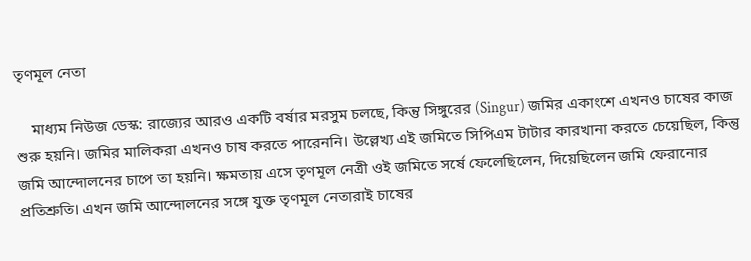তৃণমূল নেতা

    মাধ্যম নিউজ ডেস্ক: রাজ্যের আরও একটি বর্ষার মরসুম চলছে, কিন্তু সিঙ্গুরের (Singur) জমির একাংশে এখনও চাষের কাজ শুরু হয়নি। জমির মালিকরা এখনও চাষ করতে পারেননি। উল্লেখ্য এই জমিতে সিপিএম টাটার কারখানা করতে চেয়েছিল, কিন্তু জমি আন্দোলনের চাপে তা হয়নি। ক্ষমতায় এসে তৃণমূল নেত্রী ওই জমিতে সর্ষে ফেলেছিলেন, দিয়েছিলেন জমি ফেরানোর প্রতিশ্রুতি। এখন জমি আন্দোলনের সঙ্গে যুক্ত তৃণমূল নেতারাই চাষের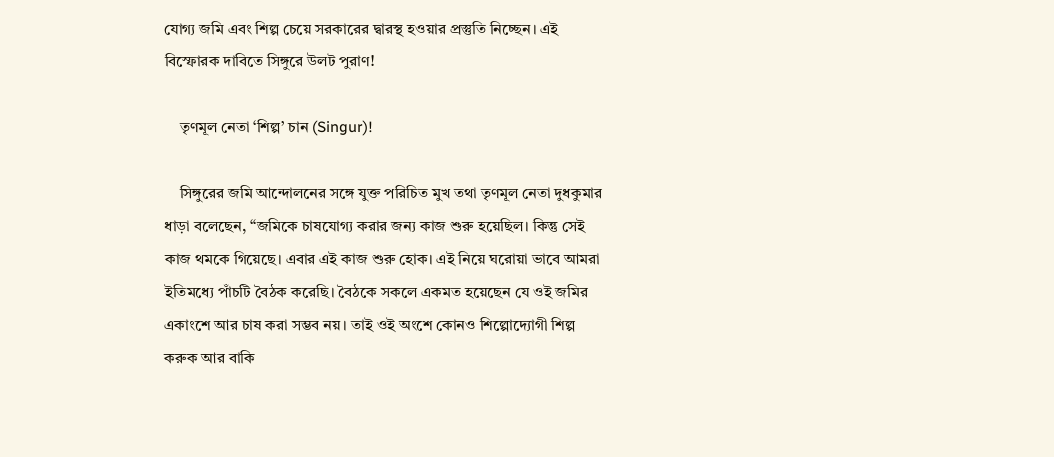যোগ্য জমি এবং শিল্প চেয়ে সরকারের দ্বারস্থ হওয়ার প্রস্তুতি নিচ্ছেন। এই বিস্ফোরক দাবিতে সিঙ্গুরে উলট পুরাণ!

    তৃণমূল নেতা ‘শিল্প’ চান (Singur)!

    সিঙ্গুরের জমি আন্দোলনের সঙ্গে যুক্ত পরিচিত মুখ তথা তৃণমূল নেতা দুধকুমার ধাড়া বলেছেন, “জমিকে চাষযোগ্য করার জন্য কাজ শুরু হয়েছিল। কিন্তু সেই কাজ থমকে গিয়েছে। এবার এই কাজ শুরু হোক। এই নিয়ে ঘরোয়া ভাবে আমরা ইতিমধ্যে পাঁচটি বৈঠক করেছি। বৈঠকে সকলে একমত হয়েছেন যে ওই জমির একাংশে আর চাষ করা সম্ভব নয়। তাই ওই অংশে কোনও শিল্পোদ্যোগী শিল্প করুক আর বাকি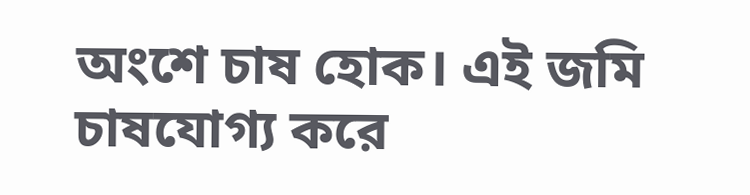অংশে চাষ হোক। এই জমি চাষযোগ্য করে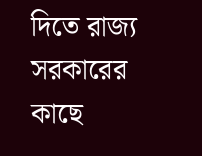দিতে রাজ্য সরকারের কাছে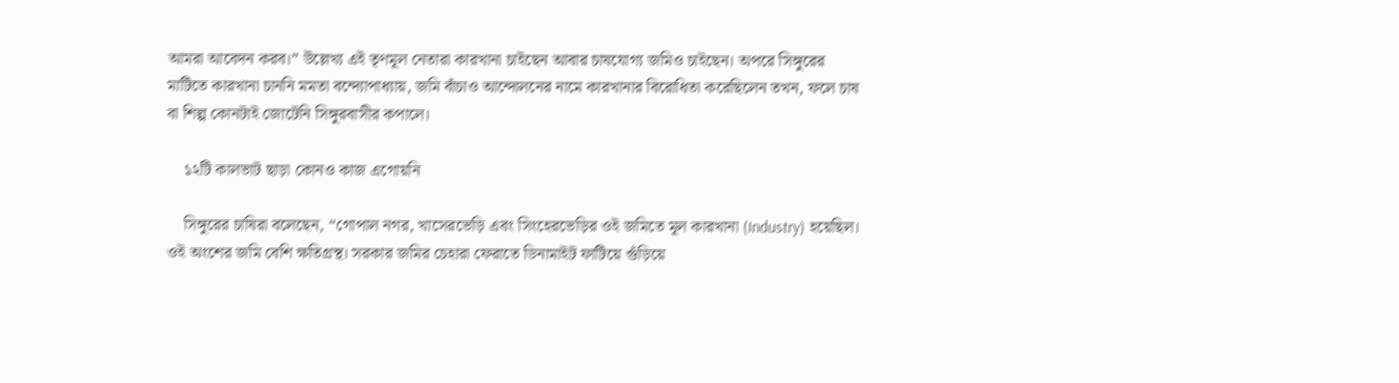আমরা আবেদন করব।” উল্লেখ্য এই তৃণমূল নেতারা কারখানা চাইছেন আবার চাষযোগ্য জমিও চাইছেন। অপরে সিঙ্গুরের মাটিতে কারখানা চাননি মমতা বন্দ্যোপাধ্যায়, জমি বাঁচাও আন্দোলনের নামে কারখানার বিরোধিতা করেছিলেন তখন, ফলে চাষ বা শিল্প কোনটাই জোটেনি সিঙ্গুরবাসীর কপালে।

    ১২টি কালভাট ছাড়া কোনও কাজ এগোয়নি

    সিঙ্গুরের চাষিরা বলেছেন, “গোপাল নগর, খাসেরভেড়ি এবং সিংহেরভেড়ির ওই জমিতে মূল কারখানা (Industry) হয়েছিল। ওই অংশের জমি বেশি ক্ষতিগ্রস্থ। সরকার জমির চেহারা ফেরাতে ডিনামাইট ফাটিয়ে গুঁড়িয়ে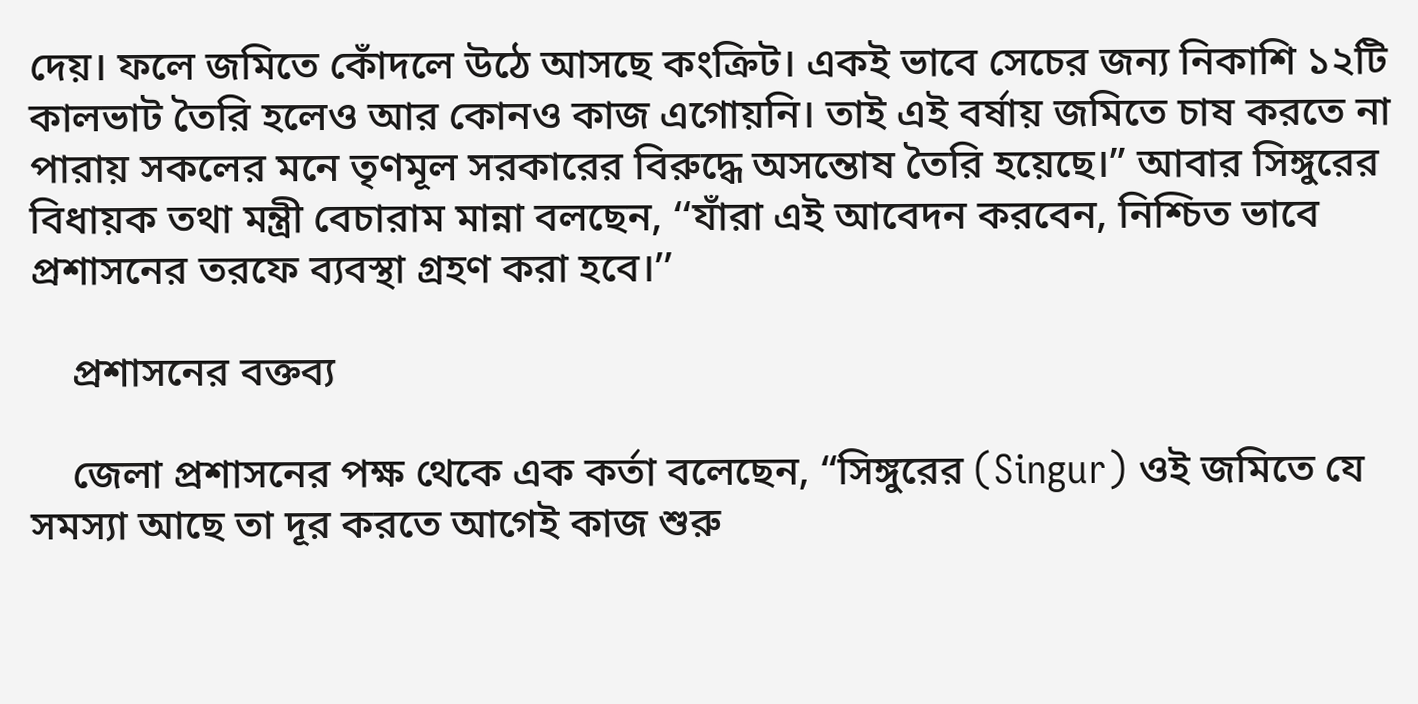দেয়। ফলে জমিতে কোঁদলে উঠে আসছে কংক্রিট। একই ভাবে সেচের জন্য নিকাশি ১২টি কালভাট তৈরি হলেও আর কোনও কাজ এগোয়নি। তাই এই বর্ষায় জমিতে চাষ করতে না পারায় সকলের মনে তৃণমূল সরকারের বিরুদ্ধে অসন্তোষ তৈরি হয়েছে।” আবার সিঙ্গুরের বিধায়ক তথা মন্ত্রী বেচারাম মান্না বলছেন, ‘‘যাঁরা এই আবেদন করবেন, নিশ্চিত ভাবে প্রশাসনের তরফে ব্যবস্থা গ্রহণ করা হবে।’’

    প্রশাসনের বক্তব্য

    জেলা প্রশাসনের পক্ষ থেকে এক কর্তা বলেছেন, “সিঙ্গুরের (Singur) ওই জমিতে যে সমস্যা আছে তা দূর করতে আগেই কাজ শুরু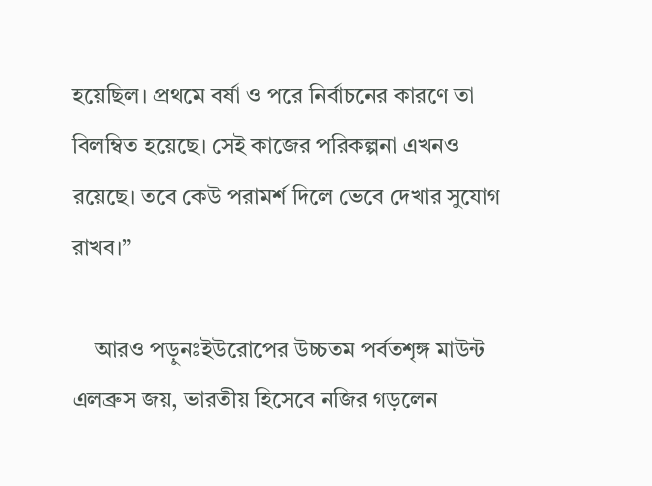হয়েছিল। প্রথমে বর্ষা ও পরে নির্বাচনের কারণে তা বিলম্বিত হয়েছে। সেই কাজের পরিকল্পনা এখনও রয়েছে। তবে কেউ পরামর্শ দিলে ভেবে দেখার সুযোগ রাখব।”

    আরও পড়ুনঃইউরোপের উচ্চতম পর্বতশৃঙ্গ মাউন্ট এলব্রুস জয়, ভারতীয় হিসেবে নজির গড়লেন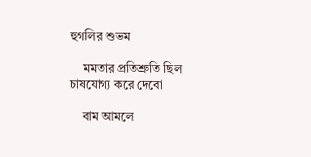হুগলির শুভম

    মমতার প্রতিশ্রুতি ছিল চাষযোগ্য করে দেবো

    বাম আমলে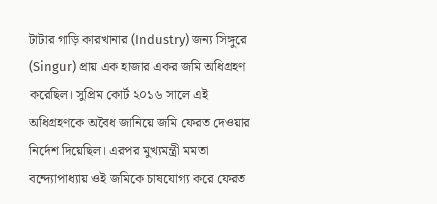টাটার গাড়ি কারখানার (Industry) জন্য সিঙ্গুরে (Singur) প্রায় এক হাজার একর জমি অধিগ্রহণ করেছিল। সুপ্রিম কোর্ট ২০১৬ সালে এই অধিগ্রহণকে অবৈধ জানিয়ে জমি ফেরত দেওয়ার নির্দেশ দিয়েছিল। এরপর মুখ্যমন্ত্রী মমতা বন্দ্যোপাধ্যায় ওই জমিকে চাষযোগ্য করে ফেরত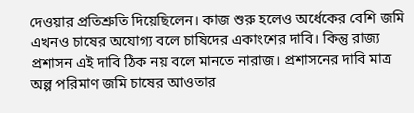দেওয়ার প্রতিশ্রুতি দিয়েছিলেন। কাজ শুরু হলেও অর্ধেকের বেশি জমি এখনও চাষের অযোগ্য বলে চাষিদের একাংশের দাবি। কিন্তু রাজ্য প্রশাসন এই দাবি ঠিক নয় বলে মানতে নারাজ। প্রশাসনের দাবি মাত্র অল্প পরিমাণ জমি চাষের আওতার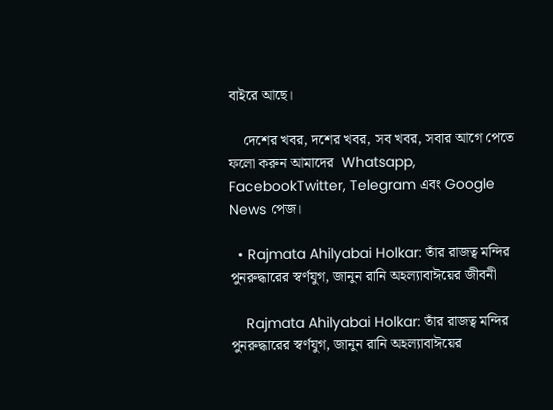বাইরে আছে।

    দেশের খবর, দশের খবর, সব খবর, সবার আগে পেতে ফলো করুন আমাদের  Whatsapp, FacebookTwitter, Telegram এবং Google News পেজ।

  • Rajmata Ahilyabai Holkar: তাঁর রাজত্ব মন্দির পুনরুদ্ধারের স্বর্ণযুগ, জানুন রানি অহল্যাবাঈয়ের জীবনী

    Rajmata Ahilyabai Holkar: তাঁর রাজত্ব মন্দির পুনরুদ্ধারের স্বর্ণযুগ, জানুন রানি অহল্যাবাঈয়ের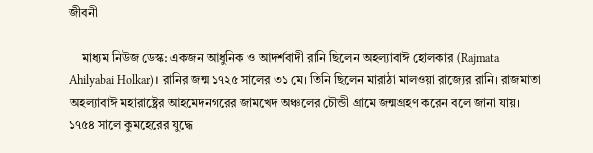জীবনী

    মাধ্যম নিউজ ডেস্ক: একজন আধুনিক ও আদর্শবাদী রানি ছিলেন অহল্যাবাঈ হোলকার (Rajmata Ahilyabai Holkar)। রানির জন্ম ১৭২৫ সালের ৩১ মে। তিনি ছিলেন মারাঠা মালওয়া রাজ্যের রানি। রাজমাতা অহল্যাবাঈ মহারাষ্ট্রের আহমেদনগরের জামখেদ অঞ্চলের চৌন্ডী গ্রামে জন্মগ্রহণ করেন বলে জানা যায়। ১৭৫৪ সালে কুমহেরের যুদ্ধে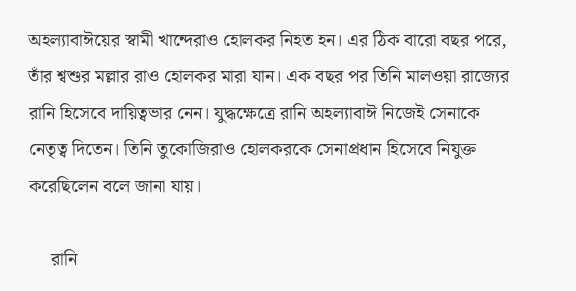অহল্যাবাঈয়ের স্বামী খান্দেরাও হোলকর নিহত হন। এর ঠিক বারো বছর পরে, তাঁর শ্বশুর মল্লার রাও হোলকর মারা যান। এক বছর পর তিনি মালওয়া রাজ্যের রানি হিসেবে দায়িত্বভার নেন। যুদ্ধক্ষেত্রে রানি অহল্যাবাঈ নিজেই সেনাকে নেতৃত্ব দিতেন। তিনি তুকোজিরাও হোলকরকে সেনাপ্রধান হিসেবে নিযুক্ত করেছিলেন বলে জানা যায়।

     রানি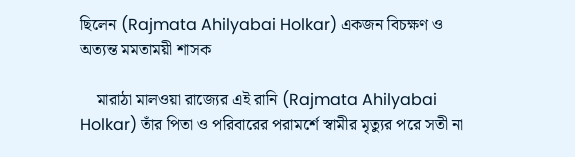ছিলেন (Rajmata Ahilyabai Holkar) একজন বিচক্ষণ ও অত্যন্ত মমতাময়ী শাসক

    মারাঠা মালওয়া রাজ্যের এই রানি (Rajmata Ahilyabai Holkar) তাঁর পিতা ও পরিবারের পরামর্শে স্বামীর মৃত্যুর পরে সতী না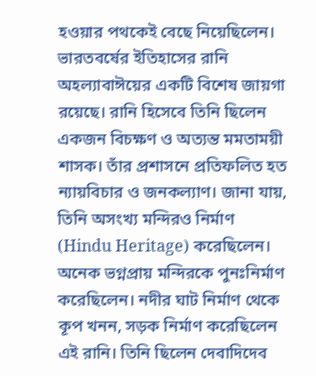হওয়ার পথকেই বেছে নিয়েছিলেন। ভারতবর্ষের ইতিহাসের রানি অহল্যাবাঈয়ের একটি বিশেষ জায়গা রয়েছে। রানি হিসেবে তিনি ছিলেন একজন বিচক্ষণ ও অত্যন্ত মমতাময়ী শাসক। তাঁর প্রশাসনে প্রতিফলিত হত ন্যায়বিচার ও জনকল্যাণ। জানা যায়, তিনি অসংখ্য মন্দিরও নির্মাণ (Hindu Heritage) করেছিলেন। অনেক ভগ্নপ্রায় মন্দিরকে পুনঃনির্মাণ করেছিলেন। নদীর ঘাট নির্মাণ থেকে কূপ খনন, সড়ক নির্মাণ করেছিলেন এই রানি। তিনি ছিলেন দেবাদিদেব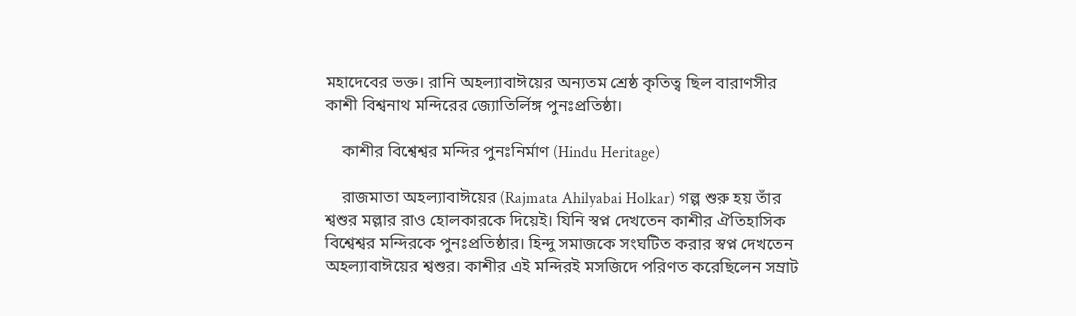মহাদেবের ভক্ত। রানি অহল্যাবাঈয়ের অন্যতম শ্রেষ্ঠ কৃতিত্ব ছিল বারাণসীর কাশী বিশ্বনাথ মন্দিরের জ্যোতির্লিঙ্গ পুনঃপ্রতিষ্ঠা।

    কাশীর বিশ্বেশ্বর মন্দির পুনঃনির্মাণ (Hindu Heritage)

    রাজমাতা অহল্যাবাঈয়ের (Rajmata Ahilyabai Holkar) গল্প শুরু হয় তাঁর শ্বশুর মল্লার রাও হোলকারকে দিয়েই। যিনি স্বপ্ন দেখতেন কাশীর ঐতিহাসিক বিশ্বেশ্বর মন্দিরকে পুনঃপ্রতিষ্ঠার। হিন্দু সমাজকে সংঘটিত করার স্বপ্ন দেখতেন অহল্যাবাঈয়ের শ্বশুর। কাশীর এই মন্দিরই মসজিদে পরিণত করেছিলেন সম্রাট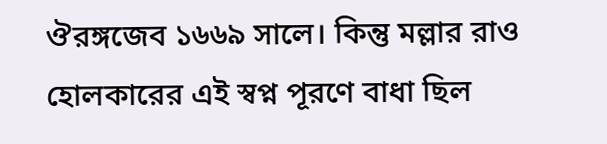ঔরঙ্গজেব ১৬৬৯ সালে। কিন্তু মল্লার রাও হোলকারের এই স্বপ্ন পূরণে বাধা ছিল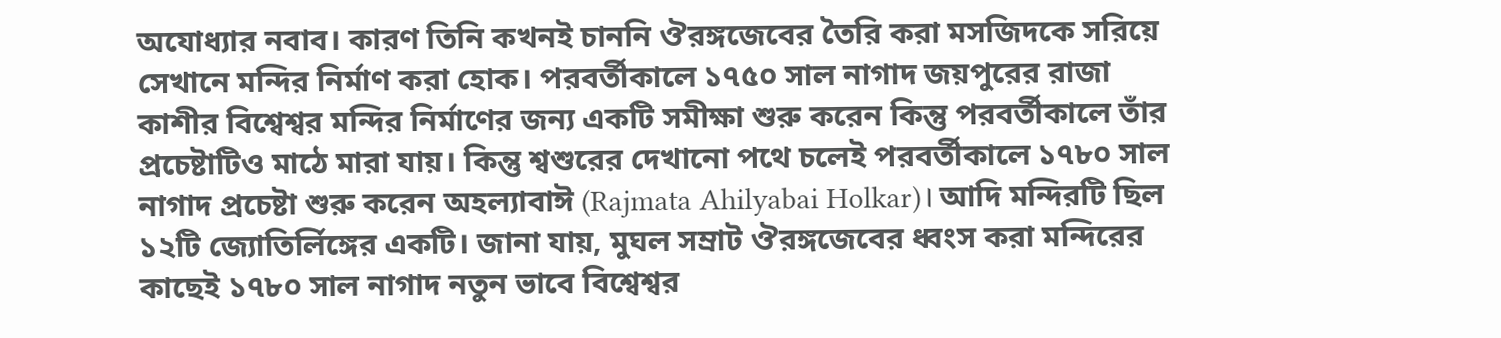অযোধ্যার নবাব। কারণ তিনি কখনই চাননি ঔরঙ্গজেবের তৈরি করা মসজিদকে সরিয়ে সেখানে মন্দির নির্মাণ করা হোক। পরবর্তীকালে ১৭৫০ সাল নাগাদ জয়পুরের রাজা কাশীর বিশ্বেশ্বর মন্দির নির্মাণের জন্য একটি সমীক্ষা শুরু করেন কিন্তু পরবর্তীকালে তাঁর প্রচেষ্টাটিও মাঠে মারা যায়। কিন্তু শ্বশুরের দেখানো পথে চলেই পরবর্তীকালে ১৭৮০ সাল নাগাদ প্রচেষ্টা শুরু করেন অহল্যাবাঈ (Rajmata Ahilyabai Holkar)। আদি মন্দিরটি ছিল ১২টি জ্যোতির্লিঙ্গের একটি। জানা যায়, মুঘল সম্রাট ঔরঙ্গজেবের ধ্বংস করা মন্দিরের কাছেই ১৭৮০ সাল নাগাদ নতুন ভাবে বিশ্বেশ্বর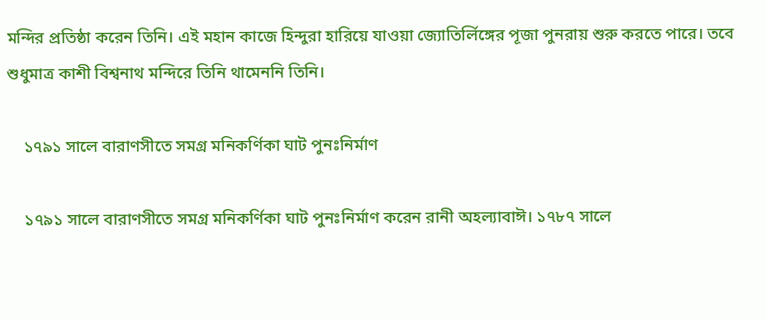মন্দির প্রতিষ্ঠা করেন তিনি। এই মহান কাজে হিন্দুরা হারিয়ে যাওয়া জ্যোতির্লিঙ্গের পূজা পুনরায় শুরু করতে পারে। তবে শুধুমাত্র কাশী বিশ্বনাথ মন্দিরে তিনি থামেননি তিনি।

    ১৭৯১ সালে বারাণসীতে সমগ্র মনিকর্ণিকা ঘাট পুনঃনির্মাণ

    ১৭৯১ সালে বারাণসীতে সমগ্র মনিকর্ণিকা ঘাট পুনঃনির্মাণ করেন রানী অহল্যাবাঈ। ১৭৮৭ সালে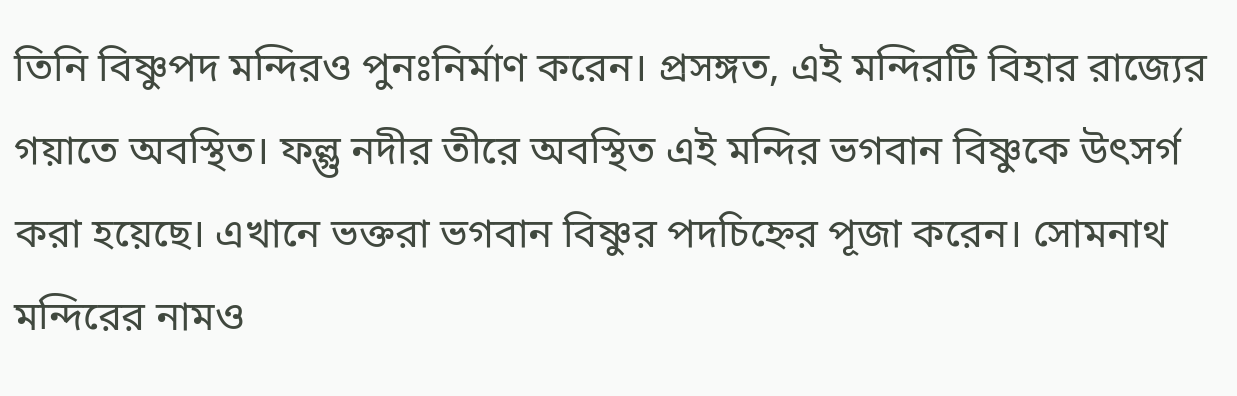তিনি বিষ্ণুপদ মন্দিরও পুনঃনির্মাণ করেন। প্রসঙ্গত, এই মন্দিরটি বিহার রাজ্যের গয়াতে অবস্থিত। ফল্গু নদীর তীরে অবস্থিত এই মন্দির ভগবান বিষ্ণুকে উৎসর্গ করা হয়েছে। এখানে ভক্তরা ভগবান বিষ্ণুর পদচিহ্নের পূজা করেন। সোমনাথ মন্দিরের নামও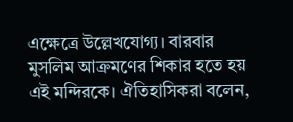এক্ষেত্রে উল্লেখযোগ্য। বারবার মুসলিম আক্রমণের শিকার হতে হয় এই মন্দিরকে। ঐতিহাসিকরা বলেন,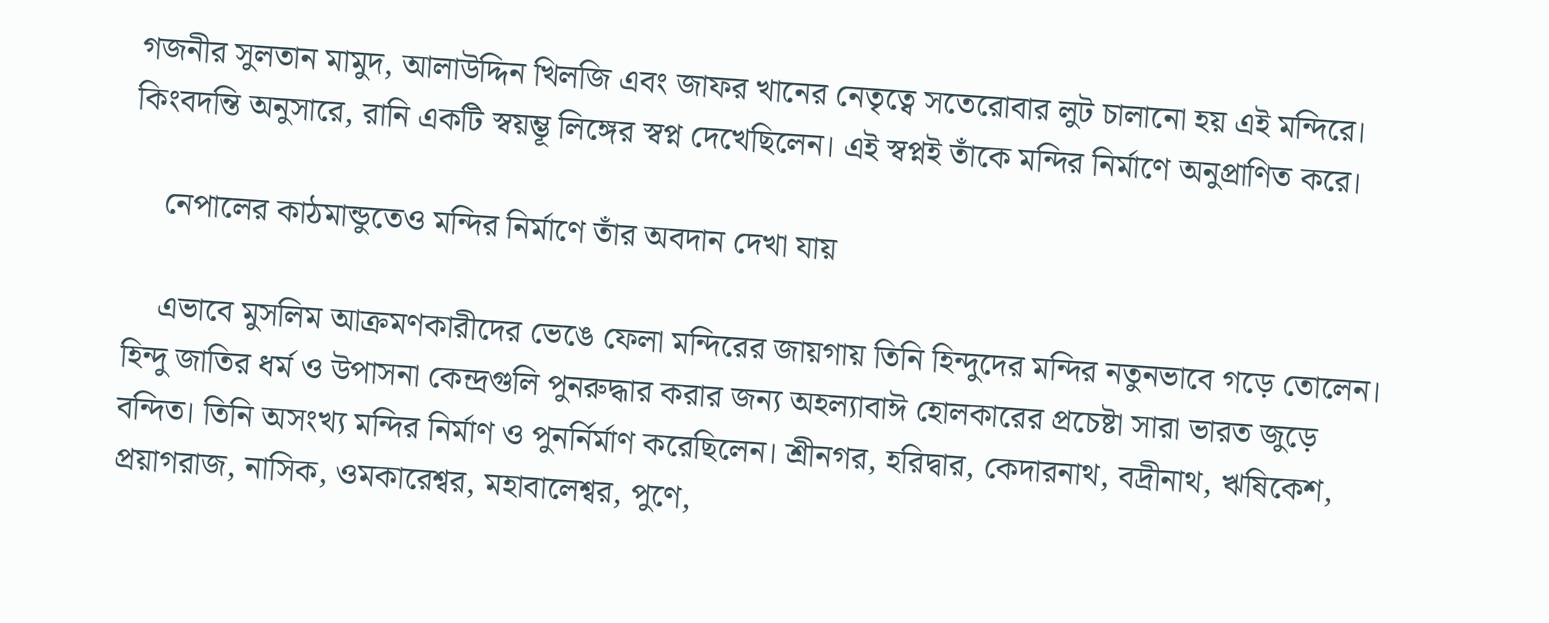গজনীর সুলতান মামুদ, আলাউদ্দিন খিলজি এবং জাফর খানের নেতৃত্বে সতেরোবার লুট চালানো হয় এই মন্দিরে। কিংবদন্তি অনুসারে, রানি একটি স্বয়ম্ভূ লিঙ্গের স্বপ্ন দেখেছিলেন। এই স্বপ্নই তাঁকে মন্দির নির্মাণে অনুপ্রাণিত করে।

    নেপালের কাঠমান্ডুতেও মন্দির নির্মাণে তাঁর অবদান দেখা যায়

    এভাবে মুসলিম আক্রমণকারীদের ভেঙে ফেলা মন্দিরের জায়গায় তিনি হিন্দুদের মন্দির নতুনভাবে গড়ে তোলেন। হিন্দু জাতির ধর্ম ও উপাসনা কেন্দ্রগুলি পুনরুদ্ধার করার জন্য অহল্যাবাঈ হোলকারের প্রচেষ্টা সারা ভারত জুড়ে বন্দিত। তিনি অসংখ্য মন্দির নির্মাণ ও পুনর্নির্মাণ করেছিলেন। শ্রীনগর, হরিদ্বার, কেদারনাথ, বদ্রীনাথ, ঋষিকেশ, প্রয়াগরাজ, নাসিক, ওমকারেশ্বর, মহাবালেশ্বর, পুণে,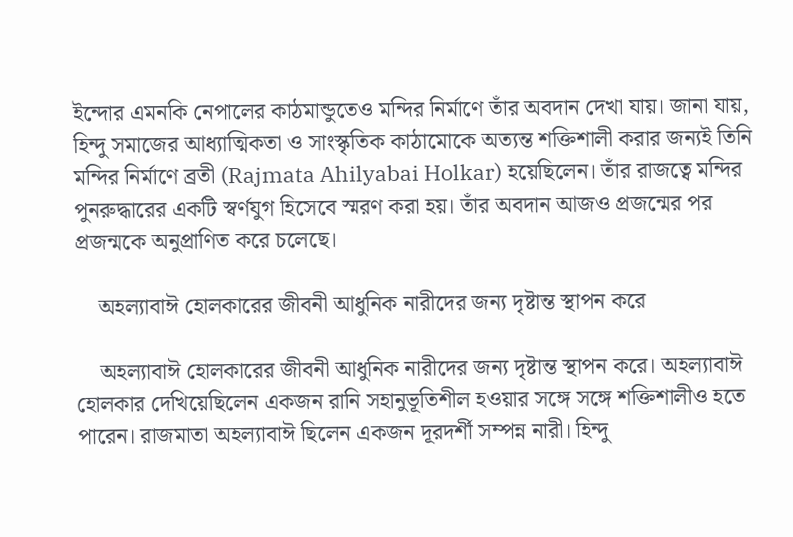ইন্দোর এমনকি নেপালের কাঠমান্ডুতেও মন্দির নির্মাণে তাঁর অবদান দেখা যায়। জানা যায়, হিন্দু সমাজের আধ্যাত্মিকতা ও সাংস্কৃতিক কাঠামোকে অত্যন্ত শক্তিশালী করার জন্যই তিনি মন্দির নির্মাণে ব্রতী (Rajmata Ahilyabai Holkar) হয়েছিলেন। তাঁর রাজত্বে মন্দির পুনরুদ্ধারের একটি স্বর্ণযুগ হিসেবে স্মরণ করা হয়। তাঁর অবদান আজও প্রজন্মের পর প্রজন্মকে অনুপ্রাণিত করে চলেছে।

    অহল্যাবাঈ হোলকারের জীবনী আধুনিক নারীদের জন্য দৃষ্টান্ত স্থাপন করে

    অহল্যাবাঈ হোলকারের জীবনী আধুনিক নারীদের জন্য দৃষ্টান্ত স্থাপন করে। অহল্যাবাঈ হোলকার দেখিয়েছিলেন একজন রানি সহানুভূতিশীল হওয়ার সঙ্গে সঙ্গে শক্তিশালীও হতে পারেন। রাজমাতা অহল্যাবাঈ ছিলেন একজন দূরদর্শী সম্পন্ন নারী। হিন্দু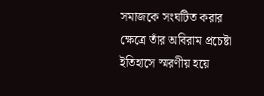সমাজকে সংঘটিত করার ক্ষেত্রে তাঁর অবিরাম প্রচেষ্টা  ইতিহাসে স্মরণীয় হয়ে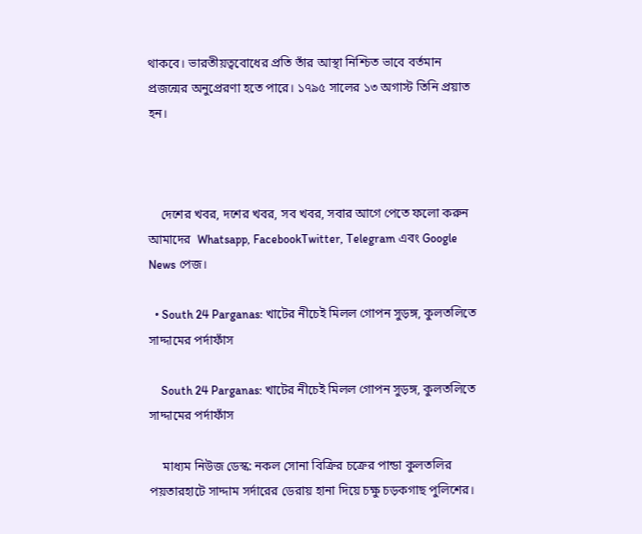থাকবে। ভারতীয়ত্ববোধের প্রতি তাঁর আস্থা নিশ্চিত ভাবে বর্তমান প্রজন্মের অনুপ্রেরণা হতে পারে। ১৭৯৫ সালের ১৩ অগাস্ট তিনি প্রয়াত হন।



    দেশের খবর, দশের খবর, সব খবর, সবার আগে পেতে ফলো করুন আমাদের  Whatsapp, FacebookTwitter, Telegram এবং Google News পেজ।

  • South 24 Parganas: খাটের নীচেই মিলল গোপন সুড়ঙ্গ, কুলতলিতে সাদ্দামের পর্দাফাঁস

    South 24 Parganas: খাটের নীচেই মিলল গোপন সুড়ঙ্গ, কুলতলিতে সাদ্দামের পর্দাফাঁস

    মাধ্যম নিউজ ডেস্ক: নকল সোনা বিক্রির চক্রের পান্ডা কুলতলির পয়তারহাটে সাদ্দাম সর্দারের ডেরায় হানা দিয়ে চক্ষু চড়কগাছ পুলিশের।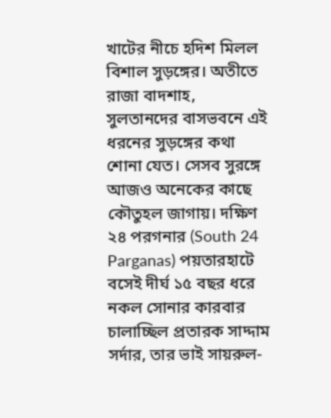খাটের নীচে হদিশ মিলল বিশাল সুড়ঙ্গের। অতীতে রাজা বাদশাহ, সুলতানদের বাসভবনে এই ধরনের সুড়ঙ্গের কথা শোনা যেত। সেসব সুরঙ্গে আজও অনেকের কাছে কৌতুহল জাগায়। দক্ষিণ ২৪ পরগনার (South 24 Parganas) পয়তারহাটে বসেই দীর্ঘ ১৫ বছর ধরে নকল সোনার কারবার চালাচ্ছিল প্রতারক সাদ্দাম সর্দার, তার ভাই সায়রুল-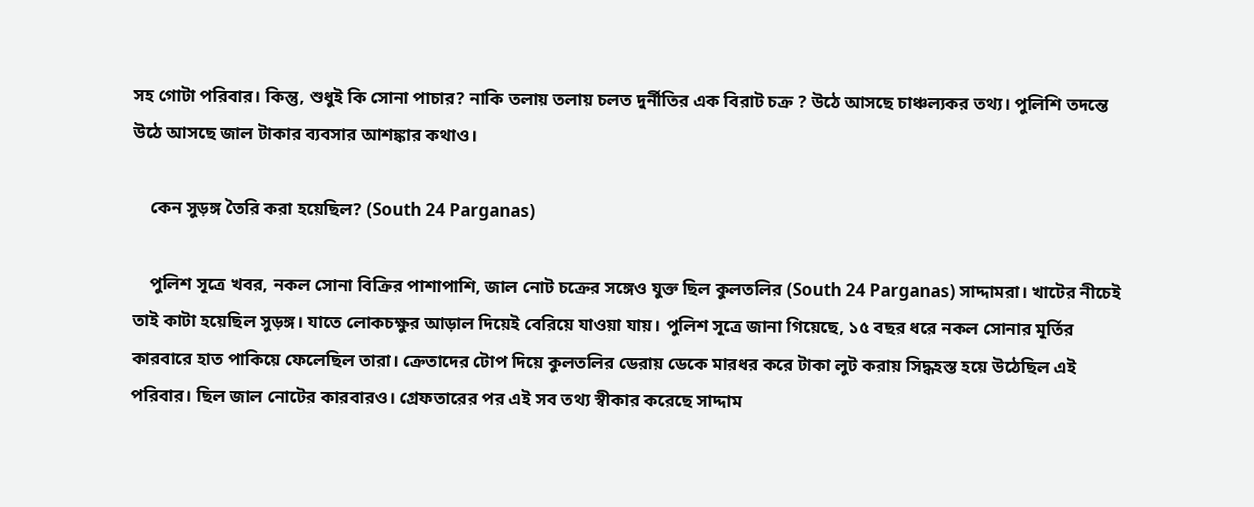সহ গোটা পরিবার। কিন্তু, শুধুই কি সোনা পাচার? নাকি তলায় তলায় চলত দুর্নীতির এক বিরাট চক্র ? উঠে আসছে চাঞ্চল্যকর তথ্য। পুলিশি তদন্তে উঠে আসছে জাল টাকার ব্যবসার আশঙ্কার কথাও।

    কেন সুড়ঙ্গ তৈরি করা হয়েছিল? (South 24 Parganas)

    পুলিশ সূত্রে খবর, নকল সোনা বিক্রির পাশাপাশি, জাল নোট চক্রের সঙ্গেও যুক্ত ছিল কুলতলির (South 24 Parganas) সাদ্দামরা। খাটের নীচেই তাই কাটা হয়েছিল সুড়ঙ্গ। যাতে লোকচক্ষুর আড়াল দিয়েই বেরিয়ে যাওয়া যায়। পুলিশ সূত্রে জানা গিয়েছে, ১৫ বছর ধরে নকল সোনার মূর্তির কারবারে হাত পাকিয়ে ফেলেছিল তারা। ক্রেতাদের টোপ দিয়ে কুলতলির ডেরায় ডেকে মারধর করে টাকা লুট করায় সিদ্ধহস্ত হয়ে উঠেছিল এই পরিবার। ছিল জাল নোটের কারবারও। গ্রেফতারের পর এই সব তথ্য স্বীকার করেছে সাদ্দাম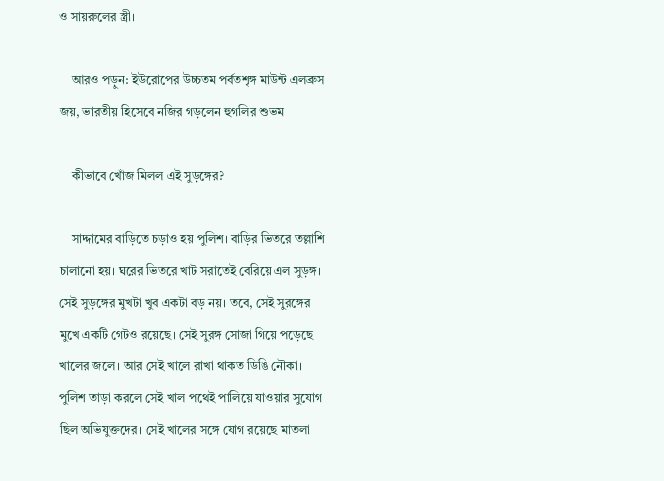ও সায়রুলের স্ত্রী।

    আরও পড়ুন: ইউরোপের উচ্চতম পর্বতশৃঙ্গ মাউন্ট এলব্রুস জয়, ভারতীয় হিসেবে নজির গড়লেন হুগলির শুভম

    কীভাবে খোঁজ মিলল এই সুড়ঙ্গের?

    সাদ্দামের বাড়িতে চড়াও হয় পুলিশ। বাড়ির ভিতরে তল্লাশি চালানো হয়। ঘরের ভিতরে খাট সরাতেই বেরিয়ে এল সুড়ঙ্গ। সেই সুড়ঙ্গের মুখটা খুব একটা বড় নয়। তবে, সেই সুরঙ্গের মুখে একটি গেটও রয়েছে। সেই সুরঙ্গ সোজা গিয়ে পড়েছে খালের জলে। আর সেই খালে রাখা থাকত ডিঙি নৌকা। পুলিশ তাড়া করলে সেই খাল পথেই পালিয়ে যাওয়ার সুযোগ ছিল অভিযুক্তদের। সেই খালের সঙ্গে যোগ রয়েছে মাতলা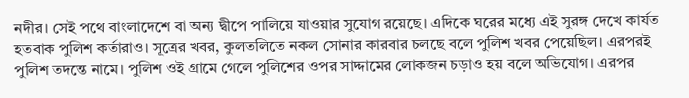নদীর। সেই পথে বাংলাদেশে বা অন্য দ্বীপে পালিয়ে যাওয়ার সুযোগ রয়েছে। এদিকে ঘরের মধ্যে এই সুরঙ্গ দেখে কার্যত হতবাক পুলিশ কর্তারাও। সূত্রের খবর, কুলতলিতে নকল সোনার কারবার চলছে বলে পুলিশ খবর পেয়েছিল। এরপরই পুলিশ তদন্তে নামে। পুলিশ ওই গ্রামে গেলে পুলিশের ওপর সাদ্দামের লোকজন চড়াও হয় বলে অভিযোগ। এরপর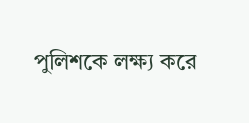পুলিশকে লক্ষ্য করে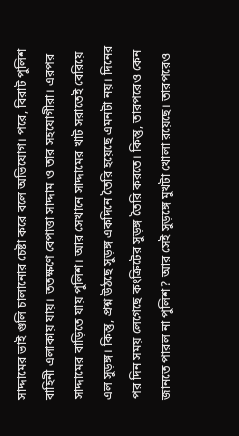সাদ্দামের ভাই গুলি চালানোর চেষ্টা করে বলে অভিযোগ। পরে, বিরাট পুলিশ বাহিনী এলাকায় যায়। ততক্ষণে বেপাত্তা সাদ্দাম ও তার সহযোগীরা। এরপর সাদ্দামের বাড়িতে যায় পুলিশ। আর সেখানে সাদ্দামের খাট সরাতেই বেরিয়ে এল সুড়ঙ্গ। কিন্তু, প্রশ্ন উঠছে সুড়ঙ্গ একদিনে তৈরি হয়েছে এমনটা নয়। দিনের পর দিন সময় লেগেছে কংক্রিটের সুড়ঙ্গ তৈরি করতে। কিন্তু, তারপরেও কেন জানতে পারল না পুলিশ? আর সেই সুড়ঙ্গে মুখটা খোলা রয়েছে। তারপরেও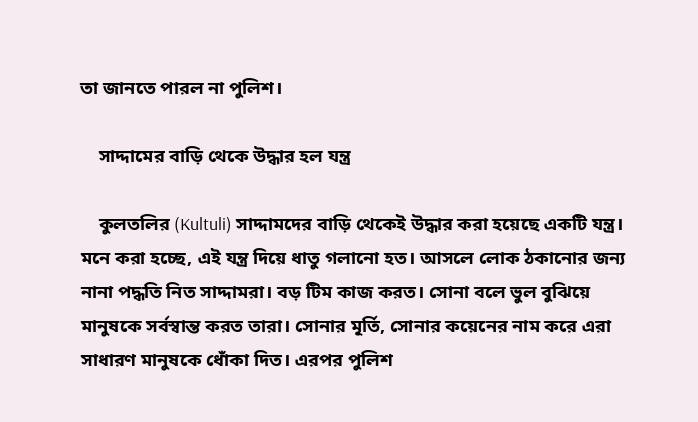তা জানতে পারল না পুলিশ।

    সাদ্দামের বাড়ি থেকে উদ্ধার হল যন্ত্র

    কুলতলির (Kultuli) সাদ্দামদের বাড়ি থেকেই উদ্ধার করা হয়েছে একটি যন্ত্র। মনে করা হচ্ছে, এই যন্ত্র দিয়ে ধাতু গলানো হত। আসলে লোক ঠকানোর জন্য নানা পদ্ধতি নিত সাদ্দামরা। বড় টিম কাজ করত। সোনা বলে ভুল বুঝিয়ে মানুষকে সর্বস্বান্ত করত তারা। সোনার মূর্তি, সোনার কয়েনের নাম করে এরা সাধারণ মানুষকে ধোঁকা দিত। এরপর পুলিশ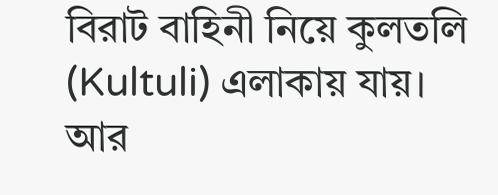বিরাট বাহিনী নিয়ে কুলতলি (Kultuli) এলাকায় যায়। আর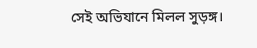সেই অভিযানে মিলল সুড়ঙ্গ।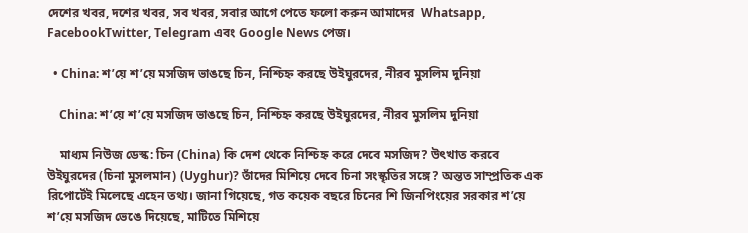দেশের খবর, দশের খবর, সব খবর, সবার আগে পেতে ফলো করুন আমাদের  Whatsapp, FacebookTwitter, Telegram এবং Google News পেজ।

  • China: শ’য়ে শ’য়ে মসজিদ ভাঙছে চিন, নিশ্চিহ্ন করছে উইঘুরদের, নীরব মুসলিম দুনিয়া

    China: শ’য়ে শ’য়ে মসজিদ ভাঙছে চিন, নিশ্চিহ্ন করছে উইঘুরদের, নীরব মুসলিম দুনিয়া

    মাধ্যম নিউজ ডেস্ক: চিন (China) কি দেশ থেকে নিশ্চিহ্ন করে দেবে মসজিদ? উৎখাত করবে উইঘুরদের (চিনা মুসলমান) (Uyghur)? তাঁদের মিশিয়ে দেবে চিনা সংস্কৃতির সঙ্গে? অন্তত সাম্প্রতিক এক রিপোর্টেই মিলেছে এহেন তথ্য। জানা গিয়েছে, গত কয়েক বছরে চিনের শি জিনপিংয়ের সরকার শ’য়ে শ’য়ে মসজিদ ভেঙে দিয়েছে, মাটিতে মিশিয়ে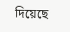দিয়েছে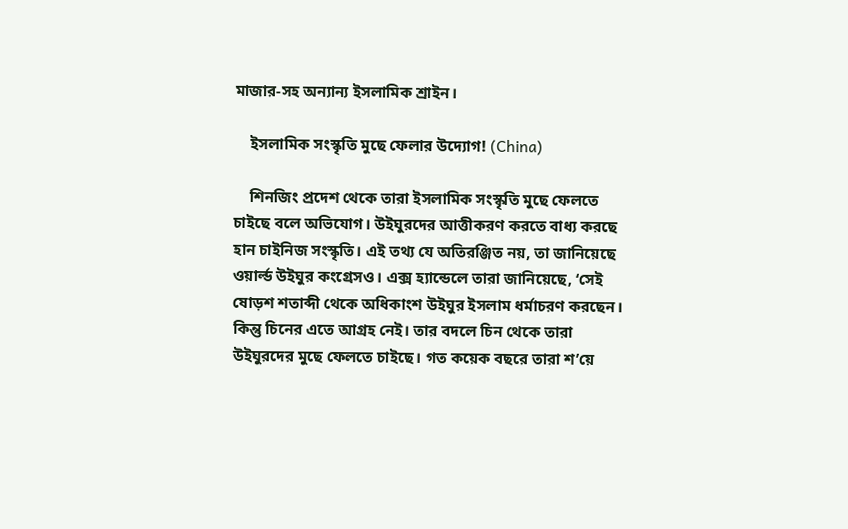মাজার-সহ অন্যান্য ইসলামিক শ্রাইন।

    ইসলামিক সংস্কৃতি মুছে ফেলার উদ্যোগ! (China)

    শিনজিং প্রদেশ থেকে তারা ইসলামিক সংস্কৃতি মুছে ফেলতে চাইছে বলে অভিযোগ। উইঘুরদের আত্তীকরণ করতে বাধ্য করছে হান চাইনিজ সংস্কৃতি। এই তথ্য যে অতিরঞ্জিত নয়, তা জানিয়েছে ওয়ার্ল্ড উইঘুর কংগ্রেসও। এক্স হ্যান্ডেলে তারা জানিয়েছে, ‘সেই ষোড়শ শতাব্দী থেকে অধিকাংশ উইঘুর ইসলাম ধর্মাচরণ করছেন। কিন্তু চিনের এতে আগ্রহ নেই। তার বদলে চিন থেকে তারা উইঘুরদের মুছে ফেলতে চাইছে। গত কয়েক বছরে তারা শ’য়ে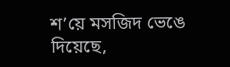শ’য়ে মসজিদ ভেঙে দিয়েছে,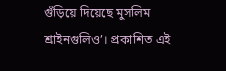গুঁড়িয়ে দিয়েছে মুসলিম শ্রাইনগুলিও’। প্রকাশিত এই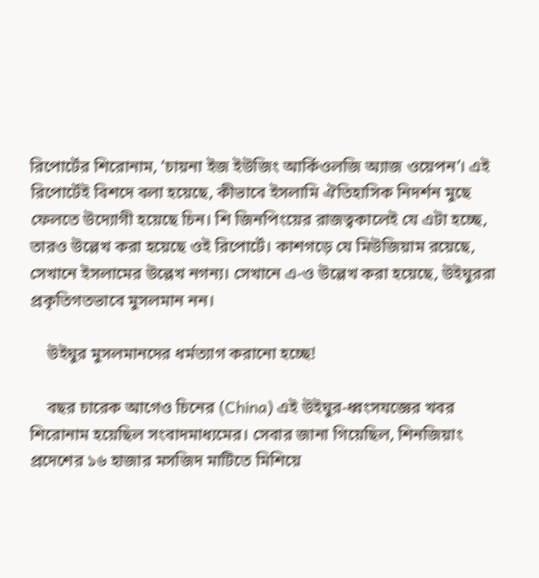রিপোর্টের শিরোনাম, ‘চায়না ইজ ইউজিং আর্কিওলজি অ্যাজ ওয়েপন’। এই রিপোর্টেই বিশদে বলা হয়েছে, কীভাবে ইসলামি ঐতিহাসিক নিদর্শন মুছে ফেলতে উদ্যোগী হয়েছে চিন। শি জিনপিংয়ের রাজত্বকালেই যে এটা হচ্ছে, তারও উল্লেখ করা হয়েছে ওই রিপোর্টে। কাশগড়ে যে মিউজিয়াম রয়েছে, সেখানে ইসলামের উল্লেখ নগন্য। সেখানে এ-ও উল্লেখ করা হয়েছে, উইঘুররা প্রকৃতিগতভাবে মুসলমান নন।

    উইঘুর মুসলমানদের ধর্মত্যাগ করানো হচ্ছে!

    বছর চারেক আগেও চিনের (China) এই উইঘুর-ধ্বংসযজ্ঞের খবর শিরোনাম হয়েছিল সংবাদমাধ্যমের। সেবার জানা গিয়েছিল, শিনজিয়াং প্রদেশের ১৬ হাজার মসজিদ মাটিতে মিশিয়ে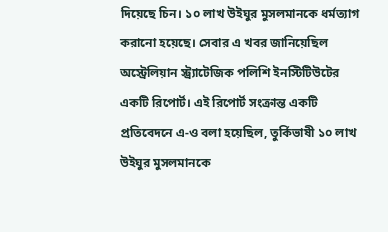দিয়েছে চিন। ১০ লাখ উইঘুর মুসলমানকে ধর্মত্যাগ করানো হয়েছে। সেবার এ খবর জানিয়েছিল অস্ট্রেলিয়ান স্ট্র্যাটেজিক পলিশি ইনস্টিটিউটের একটি রিপোর্ট। এই রিপোর্ট সংক্রান্ত একটি প্রতিবেদনে এ-ও বলা হয়েছিল, তুর্কিভাষী ১০ লাখ উইঘুর মুসলমানকে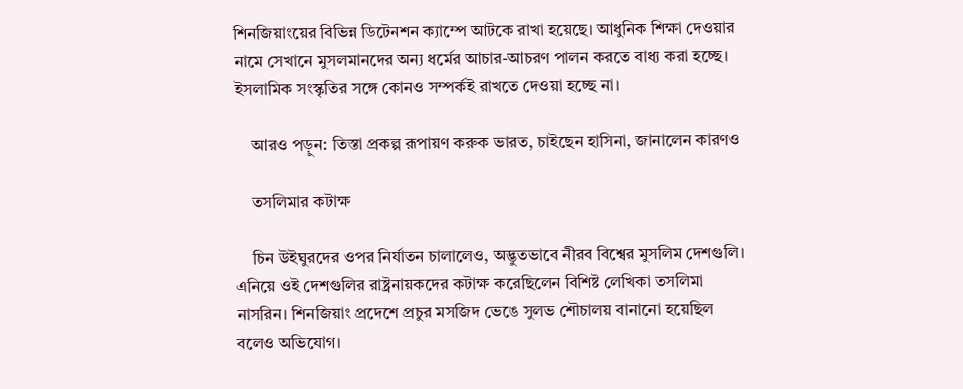শিনজিয়াংয়ের বিভিন্ন ডিটেনশন ক্যাম্পে আটকে রাখা হয়েছে। আধুনিক শিক্ষা দেওয়ার নামে সেখানে মুসলমানদের অন্য ধর্মের আচার-আচরণ পালন করতে বাধ্য করা হচ্ছে। ইসলামিক সংস্কৃতির সঙ্গে কোনও সম্পর্কই রাখতে দেওয়া হচ্ছে না।

    আরও পড়ুন: তিস্তা প্রকল্প রূপায়ণ করুক ভারত, চাইছেন হাসিনা, জানালেন কারণও

    তসলিমার কটাক্ষ

    চিন উইঘুরদের ওপর নির্যাতন চালালেও, অদ্ভুতভাবে নীরব বিশ্বের মুসলিম দেশগুলি। এনিয়ে ওই দেশগুলির রাষ্ট্রনায়কদের কটাক্ষ করেছিলেন বিশিষ্ট লেখিকা তসলিমা নাসরিন। শিনজিয়াং প্রদেশে প্রচুর মসজিদ ভেঙে সুলভ শৌচালয় বানানো হয়েছিল বলেও অভিযোগ।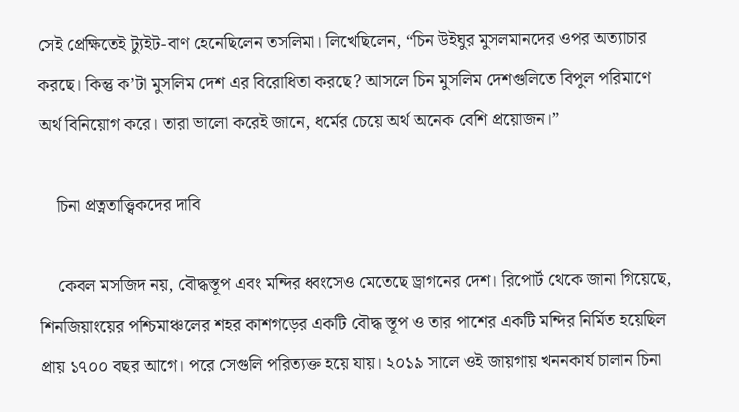সেই প্রেক্ষিতেই ট্যুইট-বাণ হেনেছিলেন তসলিমা। লিখেছিলেন, “চিন উইঘুর মুসলমানদের ওপর অত্যাচার করছে। কিন্তু ক’টা মুসলিম দেশ এর বিরোধিতা করছে? আসলে চিন মুসলিম দেশগুলিতে বিপুল পরিমাণে অর্থ বিনিয়োগ করে। তারা ভালো করেই জানে, ধর্মের চেয়ে অর্থ অনেক বেশি প্রয়োজন।”

    চিনা প্রত্নতাত্ত্বিকদের দাবি

    কেবল মসজিদ নয়, বৌদ্ধস্তূপ এবং মন্দির ধ্বংসেও মেতেছে ড্রাগনের দেশ। রিপোর্ট থেকে জানা গিয়েছে, শিনজিয়াংয়ের পশ্চিমাঞ্চলের শহর কাশগড়ের একটি বৌদ্ধ স্তূপ ও তার পাশের একটি মন্দির নির্মিত হয়েছিল প্রায় ১৭০০ বছর আগে। পরে সেগুলি পরিত্যক্ত হয়ে যায়। ২০১৯ সালে ওই জায়গায় খননকার্য চালান চিনা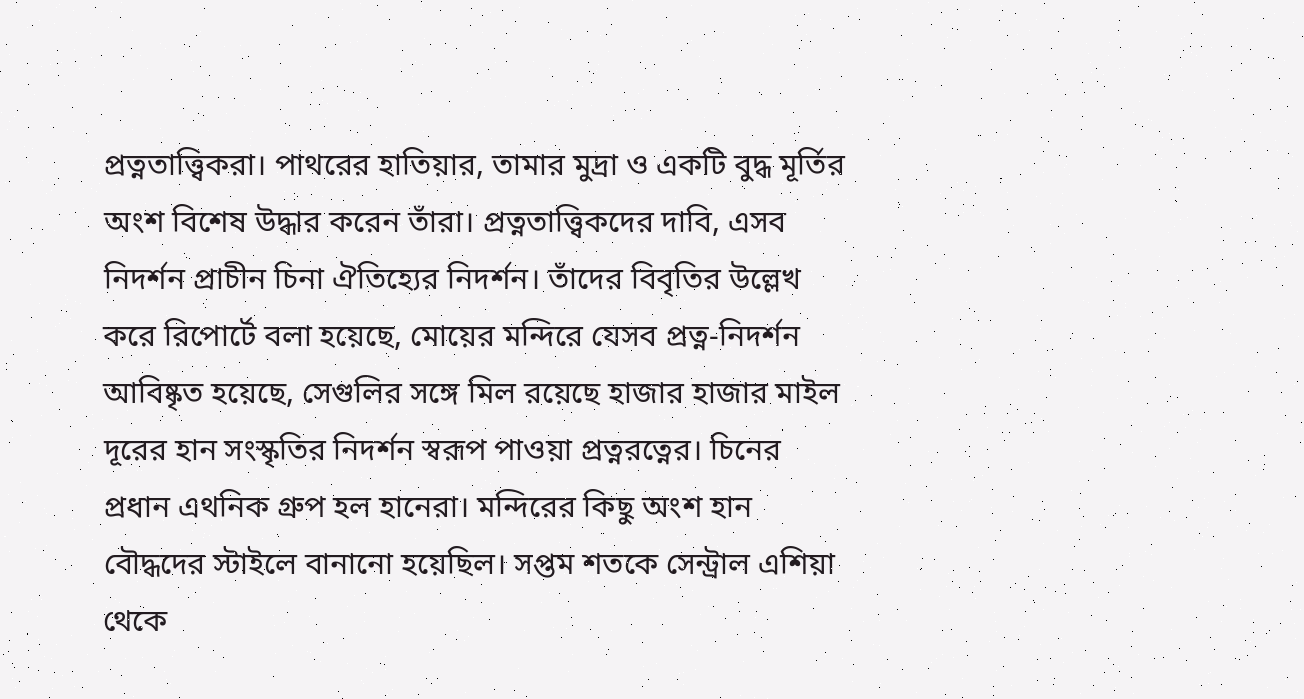প্রত্নতাত্ত্বিকরা। পাথরের হাতিয়ার, তামার মুদ্রা ও একটি বুদ্ধ মূর্তির অংশ বিশেষ উদ্ধার করেন তাঁরা। প্রত্নতাত্ত্বিকদের দাবি, এসব নিদর্শন প্রাচীন চিনা ঐতিহ্যের নিদর্শন। তাঁদের বিবৃতির উল্লেখ করে রিপোর্টে বলা হয়েছে, মোয়ের মন্দিরে যেসব প্রত্ন-নিদর্শন আবিষ্কৃত হয়েছে, সেগুলির সঙ্গে মিল রয়েছে হাজার হাজার মাইল দূরের হান সংস্কৃতির নিদর্শন স্বরূপ পাওয়া প্রত্নরত্নের। চিনের প্রধান এথনিক গ্রুপ হল হানেরা। মন্দিরের কিছু অংশ হান বৌদ্ধদের স্টাইলে বানানো হয়েছিল। সপ্তম শতকে সেন্ট্রাল এশিয়া থেকে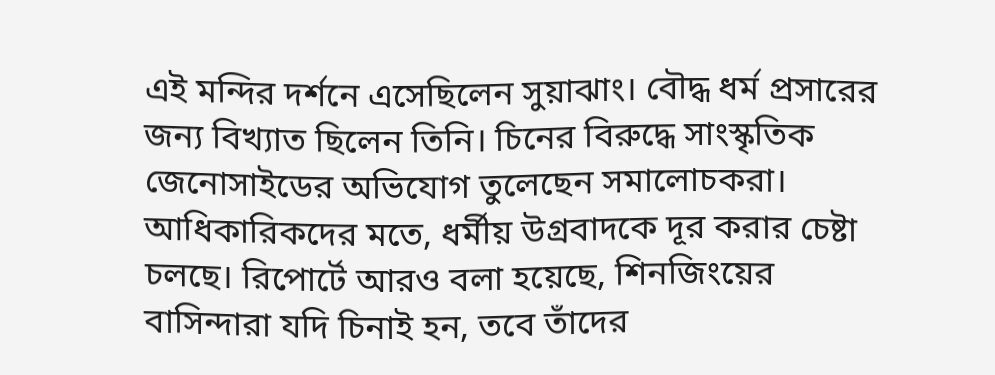এই মন্দির দর্শনে এসেছিলেন সুয়াঝাং। বৌদ্ধ ধর্ম প্রসারের জন্য বিখ্যাত ছিলেন তিনি। চিনের বিরুদ্ধে সাংস্কৃতিক জেনোসাইডের অভিযোগ তুলেছেন সমালোচকরা। আধিকারিকদের মতে, ধর্মীয় উগ্রবাদকে দূর করার চেষ্টা চলছে। রিপোর্টে আরও বলা হয়েছে, শিনজিংয়ের বাসিন্দারা যদি চিনাই হন, তবে তাঁদের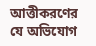আত্তীকরণের যে অভিযোগ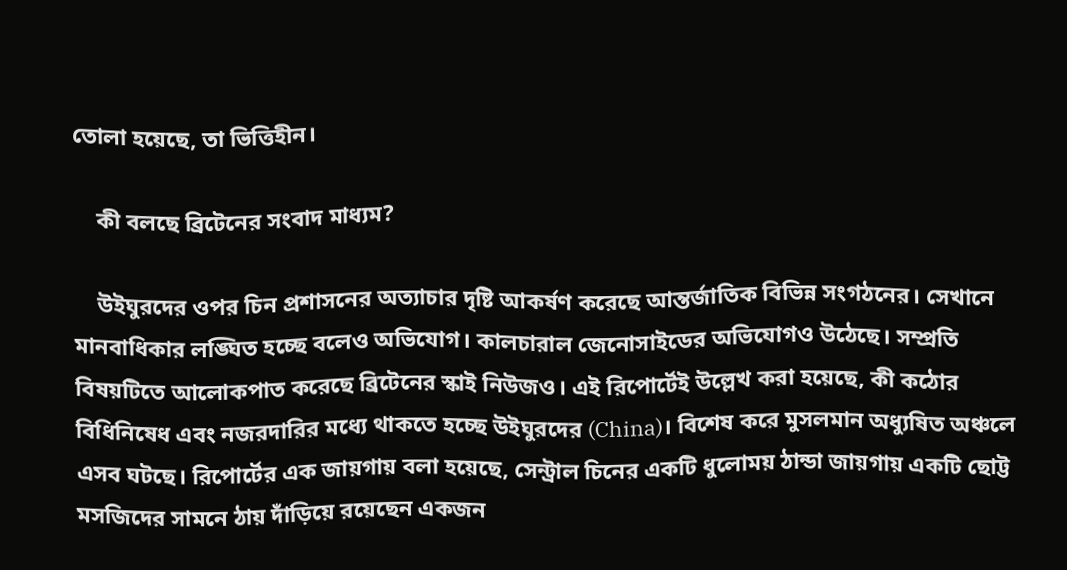তোলা হয়েছে, তা ভিত্তিহীন।

    কী বলছে ব্রিটেনের সংবাদ মাধ্যম?

    উইঘুরদের ওপর চিন প্রশাসনের অত্যাচার দৃষ্টি আকর্ষণ করেছে আন্তর্জাতিক বিভিন্ন সংগঠনের। সেখানে মানবাধিকার লঙ্ঘিত হচ্ছে বলেও অভিযোগ। কালচারাল জেনোসাইডের অভিযোগও উঠেছে। সম্প্রতি বিষয়টিতে আলোকপাত করেছে ব্রিটেনের স্কাই নিউজও। এই রিপোর্টেই উল্লেখ করা হয়েছে, কী কঠোর বিধিনিষেধ এবং নজরদারির মধ্যে থাকতে হচ্ছে উইঘুরদের (China)। বিশেষ করে মুসলমান অধ্যুষিত অঞ্চলে এসব ঘটছে। রিপোর্টের এক জায়গায় বলা হয়েছে, সেন্ট্রাল চিনের একটি ধুলোময় ঠান্ডা জায়গায় একটি ছোট্ট মসজিদের সামনে ঠায় দাঁড়িয়ে রয়েছেন একজন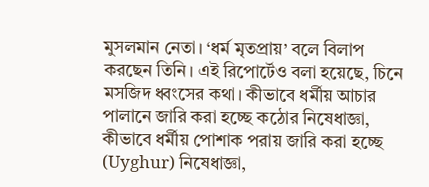মুসলমান নেতা। ‘ধর্ম মৃতপ্রায়’ বলে বিলাপ করছেন তিনি। এই রিপোর্টেও বলা হয়েছে, চিনে মসজিদ ধ্বংসের কথা। কীভাবে ধর্মীয় আচার পালানে জারি করা হচ্ছে কঠোর নিষেধাজ্ঞা, কীভাবে ধর্মীয় পোশাক পরায় জারি করা হচ্ছে (Uyghur) নিষেধাজ্ঞা,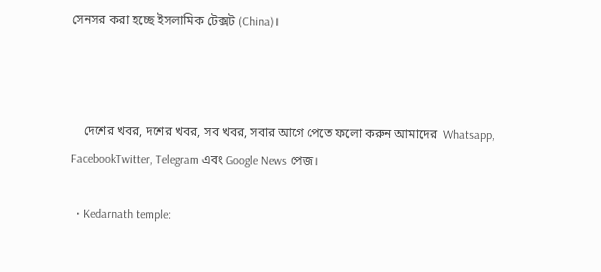সেনসর করা হচ্ছে ইসলামিক টেক্সট (China)।



    দেশের খবর, দশের খবর, সব খবর, সবার আগে পেতে ফলো করুন আমাদের  Whatsapp, FacebookTwitter, Telegram এবং Google News পেজ।

  • Kedarnath temple: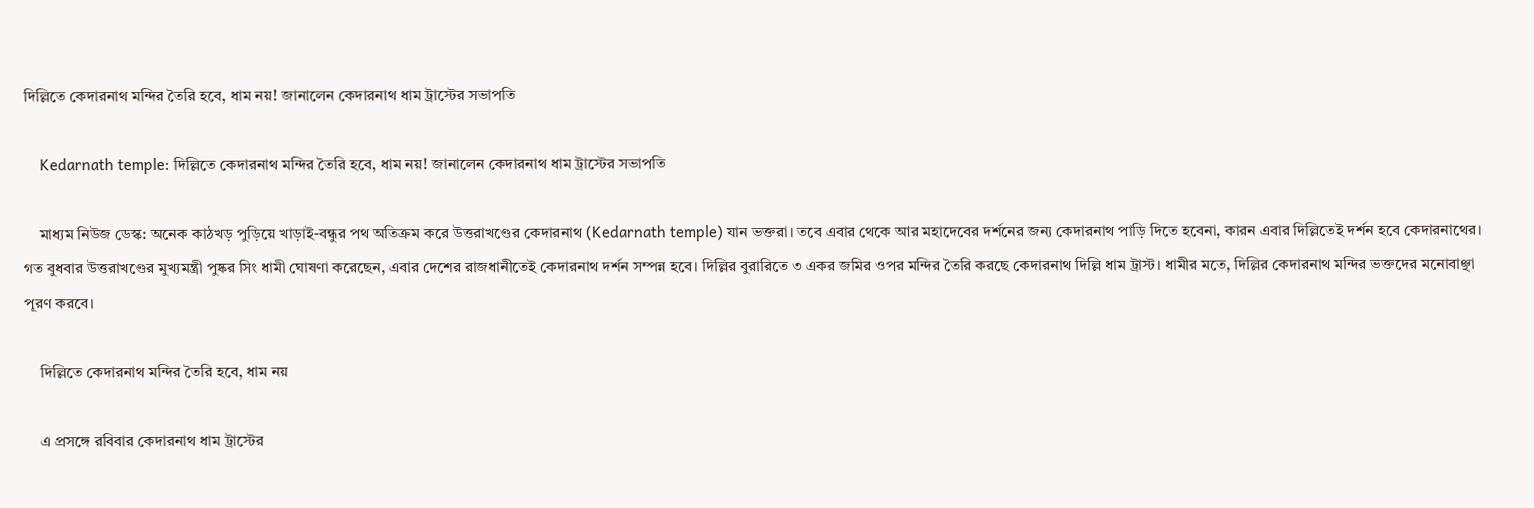দিল্লিতে কেদারনাথ মন্দির তৈরি হবে, ধাম নয়! জানালেন কেদারনাথ ধাম ট্রাস্টের সভাপতি

    Kedarnath temple: দিল্লিতে কেদারনাথ মন্দির তৈরি হবে, ধাম নয়! জানালেন কেদারনাথ ধাম ট্রাস্টের সভাপতি

    মাধ্যম নিউজ ডেস্ক: অনেক কাঠখড় পুড়িয়ে খাড়াই-বন্ধুর পথ অতিক্রম করে উত্তরাখণ্ডের কেদারনাথ (Kedarnath temple) যান ভক্তরা। তবে এবার থেকে আর মহাদেবের দর্শনের জন্য কেদারনাথ পাড়ি দিতে হবেনা, কারন এবার দিল্লিতেই দর্শন হবে কেদারনাথের। গত বুধবার উত্তরাখণ্ডের মুখ্যমন্ত্রী পুষ্কর সিং ধামী ঘোষণা করেছেন, এবার দেশের রাজধানীতেই কেদারনাথ দর্শন সম্পন্ন হবে। দিল্লির বুরারিতে ৩ একর জমির ওপর মন্দির তৈরি করছে কেদারনাথ দিল্লি ধাম ট্রাস্ট। ধামীর মতে, দিল্লির কেদারনাথ মন্দির ভক্তদের মনোবাঞ্ছা পূরণ করবে।

    দিল্লিতে কেদারনাথ মন্দির তৈরি হবে, ধাম নয়

    এ প্রসঙ্গে রবিবার কেদারনাথ ধাম ট্রাস্টের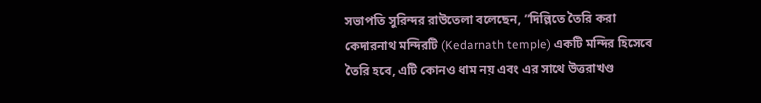সভাপতি সুরিন্দর রাউতেলা বলেছেন, ”দিল্লিতে তৈরি করা কেদারনাথ মন্দিরটি (Kedarnath temple) একটি মন্দির হিসেবে তৈরি হবে, এটি কোনও ধাম নয় এবং এর সাথে উত্তরাখণ্ড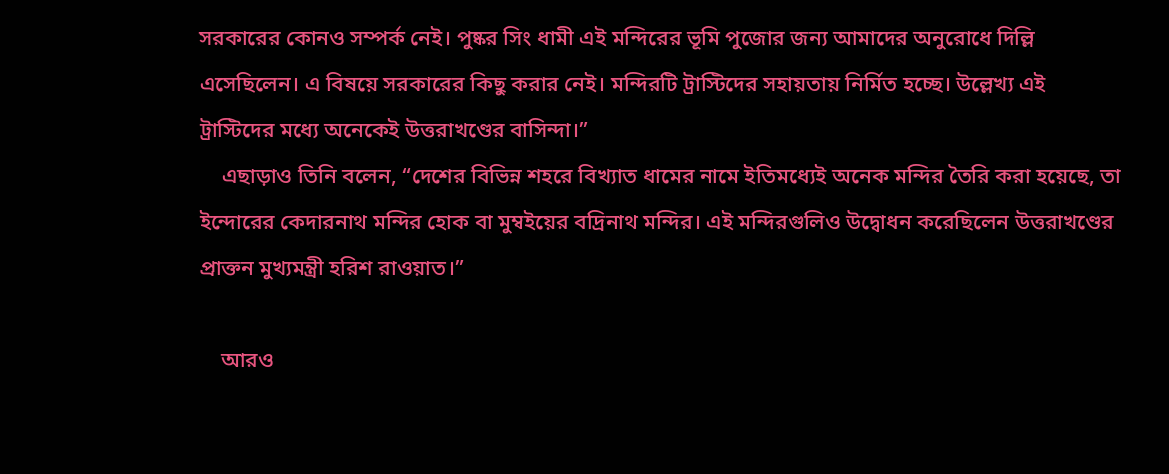সরকারের কোনও সম্পর্ক নেই। পুষ্কর সিং ধামী এই মন্দিরের ভূমি পুজোর জন্য আমাদের অনুরোধে দিল্লি এসেছিলেন। এ বিষয়ে সরকারের কিছু করার নেই। মন্দিরটি ট্রাস্টিদের সহায়তায় নির্মিত হচ্ছে। উল্লেখ্য এই ট্রাস্টিদের মধ্যে অনেকেই উত্তরাখণ্ডের বাসিন্দা।”
    এছাড়াও তিনি বলেন, “দেশের বিভিন্ন শহরে বিখ্যাত ধামের নামে ইতিমধ্যেই অনেক মন্দির তৈরি করা হয়েছে, তা ইন্দোরের কেদারনাথ মন্দির হোক বা মুম্বইয়ের বদ্রিনাথ মন্দির। এই মন্দিরগুলিও উদ্বোধন করেছিলেন উত্তরাখণ্ডের প্রাক্তন মুখ্যমন্ত্রী হরিশ রাওয়াত।”

    আরও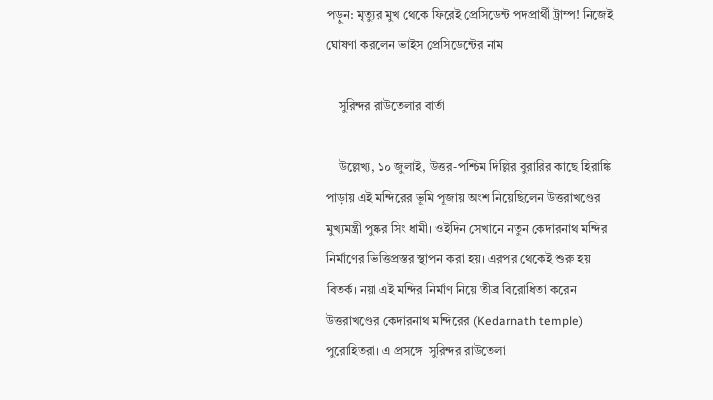পড়ুন: মৃত্যুর মুখ থেকে ফিরেই প্রেসিডেন্ট পদপ্রার্থী ট্রাম্প! নিজেই ঘোষণা করলেন ভাইস প্রেসিডেন্টের নাম

    সুরিন্দর রাউতেলার বার্তা

    উল্লেখ্য, ১০ জুলাই, উত্তর-পশ্চিম দিল্লির বুরারির কাছে হিরাঙ্কি পাড়ায় এই মন্দিরের ভূমি পূজায় অংশ নিয়েছিলেন উত্তরাখণ্ডের মুখ্যমন্ত্রী পুষ্কর সিং ধামী। ওইদিন সেখানে নতুন কেদারনাথ মন্দির নির্মাণের ভিত্তিপ্রস্তর স্থাপন করা হয়। এরপর থেকেই শুরু হয় বিতর্ক। নয়া এই মন্দির নির্মাণ নিয়ে তীব্র বিরোধিতা করেন উত্তরাখণ্ডের কেদারনাথ মন্দিরের (Kedarnath temple) পুরোহিতরা। এ প্রসঙ্গে  সুরিন্দর রাউতেলা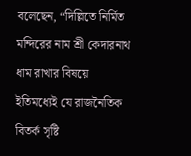বলেছেন, “দিল্লিতে নির্মিত মন্দিরের নাম শ্রী কেদারনাথ ধাম রাখার বিষয়ে ইতিমধ্যেই যে রাজনৈতিক বিতর্ক সৃষ্টি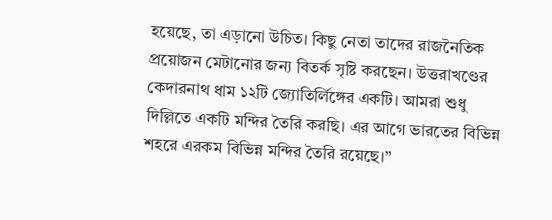হয়েছে, তা এড়ানো উচিত। কিছু নেতা তাদের রাজনৈতিক প্রয়োজন মেটানোর জন্য বিতর্ক সৃষ্টি করছেন। উত্তরাখণ্ডের কেদারনাথ ধাম ১২টি জ্যোতির্লিঙ্গের একটি। আমরা শুধু দিল্লিতে একটি মন্দির তৈরি করছি। এর আগে ভারতের বিভিন্ন শহরে এরকম বিভিন্ন মন্দির তৈরি রয়েছে।”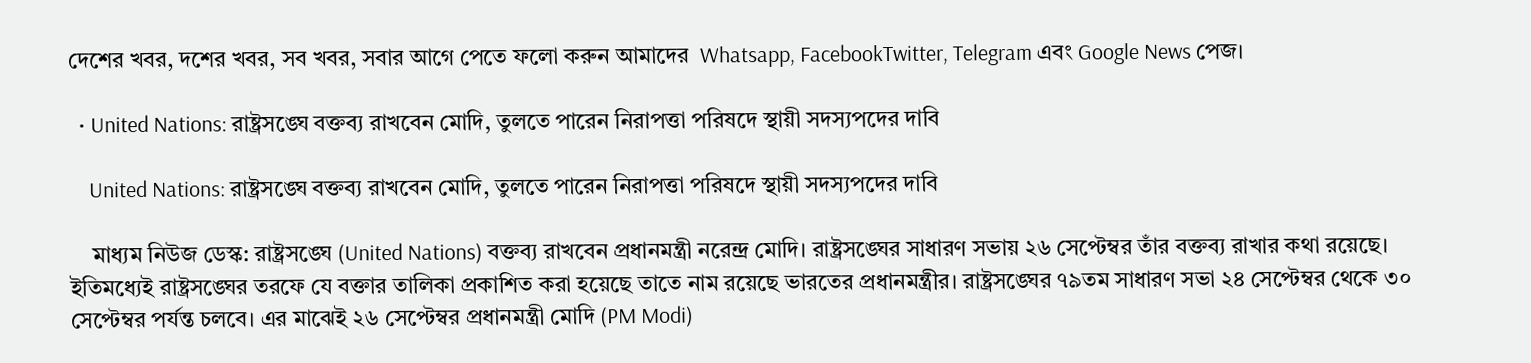দেশের খবর, দশের খবর, সব খবর, সবার আগে পেতে ফলো করুন আমাদের  Whatsapp, FacebookTwitter, Telegram এবং Google News পেজ।

  • United Nations: রাষ্ট্রসঙ্ঘে বক্তব্য রাখবেন মোদি, তুলতে পারেন নিরাপত্তা পরিষদে স্থায়ী সদস্যপদের দাবি

    United Nations: রাষ্ট্রসঙ্ঘে বক্তব্য রাখবেন মোদি, তুলতে পারেন নিরাপত্তা পরিষদে স্থায়ী সদস্যপদের দাবি

    মাধ্যম নিউজ ডেস্ক: রাষ্ট্রসঙ্ঘে (United Nations) বক্তব্য রাখবেন প্রধানমন্ত্রী নরেন্দ্র মোদি। রাষ্ট্রসঙ্ঘের সাধারণ সভায় ২৬ সেপ্টেম্বর তাঁর বক্তব্য রাখার কথা রয়েছে। ইতিমধ্যেই রাষ্ট্রসঙ্ঘের তরফে যে বক্তার তালিকা প্রকাশিত করা হয়েছে তাতে নাম রয়েছে ভারতের প্রধানমন্ত্রীর। রাষ্ট্রসঙ্ঘের ৭৯তম সাধারণ সভা ২৪ সেপ্টেম্বর থেকে ৩০ সেপ্টেম্বর পর্যন্ত চলবে। এর মাঝেই ২৬ সেপ্টেম্বর প্রধানমন্ত্রী মোদি (PM Modi)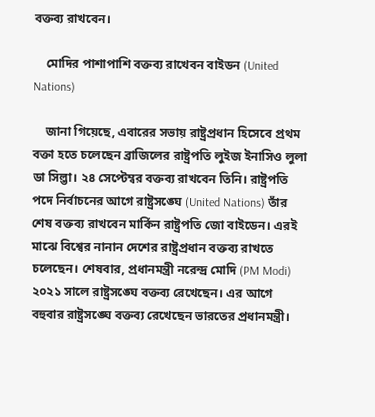বক্তব্য রাখবেন।

    মোদির পাশাপাশি বক্তব্য রাখেবন বাইডন (United Nations)

    জানা গিয়েছে, এবারের সভায় রাষ্ট্রপ্রধান হিসেবে প্রথম বক্তা হতে চলেছেন ব্রাজিলের রাষ্ট্রপতি লুইজ ইনাসিও লুলা ডা সিল্ভা। ২৪ সেপ্টেম্বর বক্তব্য রাখবেন তিনি। রাষ্ট্রপতি পদে নির্বাচনের আগে রাষ্ট্রসঙ্ঘে (United Nations) তাঁর শেষ বক্তব্য রাখবেন মার্কিন রাষ্ট্রপতি জো বাইডেন। এরই মাঝে বিশ্বের নানান দেশের রাষ্ট্রপ্রধান বক্তব্য রাখতে চলেছেন। শেষবার, প্রধানমন্ত্রী নরেন্দ্র মোদি (PM Modi) ২০২১ সালে রাষ্ট্রসঙ্ঘে বক্তব্য রেখেছেন। এর আগে বহুবার রাষ্ট্রসঙ্ঘে বক্তব্য রেখেছেন ভারতের প্রধানমন্ত্রী।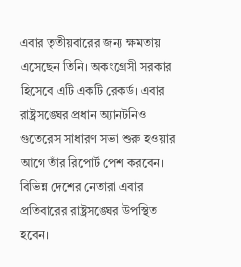এবার তৃতীয়বারের জন্য ক্ষমতায় এসেছেন তিনি। অকংগ্রেসী সরকার হিসেবে এটি একটি রেকর্ড। এবার রাষ্ট্রসঙ্ঘের প্রধান অ্যানটনিও গুতেরেস সাধারণ সভা শুরু হওয়ার আগে তাঁর রিপোর্ট পেশ করবেন। বিভিন্ন দেশের নেতারা এবার প্রতিবারের রাষ্ট্রসঙ্ঘের উপস্থিত হবেন।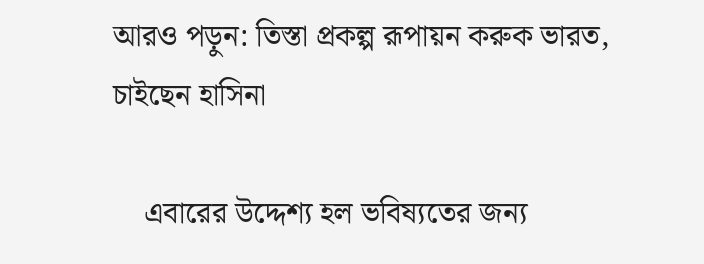আরও পড়ুন: তিস্তা প্রকল্প রূপায়ন করুক ভারত, চাইছেন হাসিনা

    এবারের উদ্দেশ্য হল ভবিষ্যতের জন্য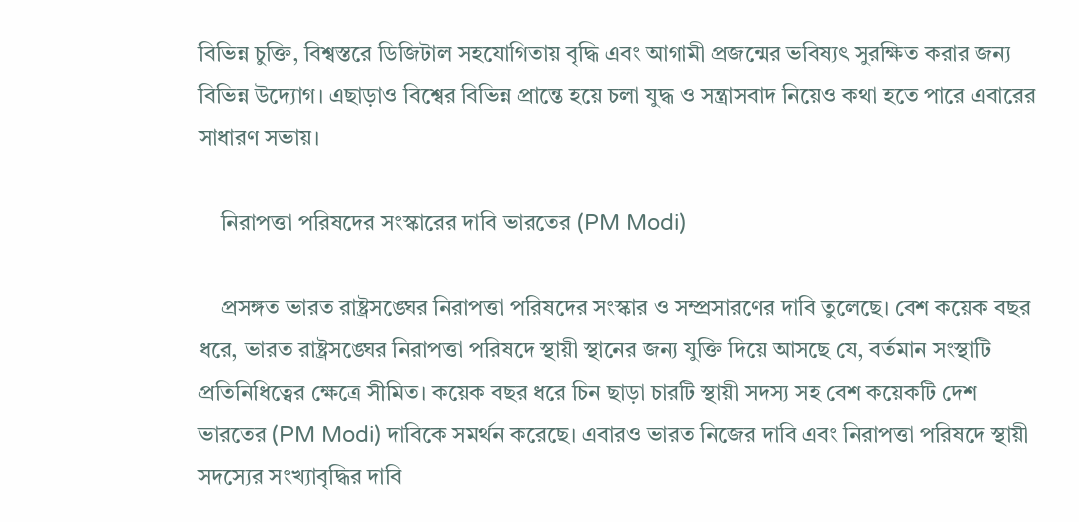বিভিন্ন চুক্তি, বিশ্বস্তরে ডিজিটাল সহযোগিতায় বৃদ্ধি এবং আগামী প্রজন্মের ভবিষ্যৎ সুরক্ষিত করার জন্য বিভিন্ন উদ্যোগ। এছাড়াও বিশ্বের বিভিন্ন প্রান্তে হয়ে চলা যুদ্ধ ও সন্ত্রাসবাদ নিয়েও কথা হতে পারে এবারের সাধারণ সভায়।

    নিরাপত্তা পরিষদের সংস্কারের দাবি ভারতের (PM Modi)

    প্রসঙ্গত ভারত রাষ্ট্রসঙ্ঘের নিরাপত্তা পরিষদের সংস্কার ও সম্প্রসারণের দাবি তুলেছে। বেশ কয়েক বছর ধরে, ভারত রাষ্ট্রসঙ্ঘের নিরাপত্তা পরিষদে স্থায়ী স্থানের জন্য যুক্তি দিয়ে আসছে যে, বর্তমান সংস্থাটি প্রতিনিধিত্বের ক্ষেত্রে সীমিত। কয়েক বছর ধরে চিন ছাড়া চারটি স্থায়ী সদস্য সহ বেশ কয়েকটি দেশ ভারতের (PM Modi) দাবিকে সমর্থন করেছে। এবারও ভারত নিজের দাবি এবং নিরাপত্তা পরিষদে স্থায়ী সদস্যের সংখ্যাবৃদ্ধির দাবি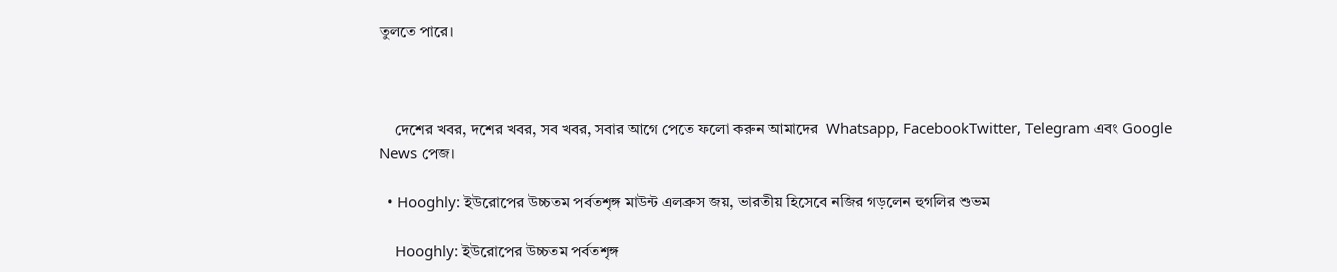তুলতে পারে।



    দেশের খবর, দশের খবর, সব খবর, সবার আগে পেতে ফলো করুন আমাদের  Whatsapp, FacebookTwitter, Telegram এবং Google News পেজ।

  • Hooghly: ইউরোপের উচ্চতম পর্বতশৃঙ্গ মাউন্ট এলব্রুস জয়, ভারতীয় হিসেবে নজির গড়লেন হুগলির শুভম

    Hooghly: ইউরোপের উচ্চতম পর্বতশৃঙ্গ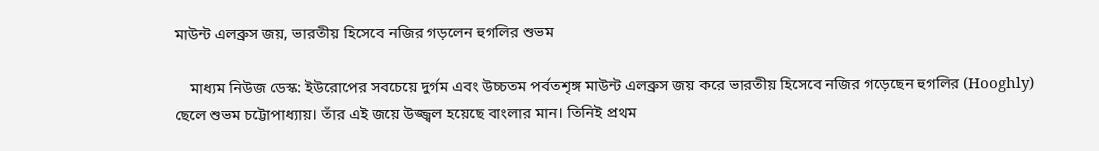মাউন্ট এলব্রুস জয়, ভারতীয় হিসেবে নজির গড়লেন হুগলির শুভম

    মাধ্যম নিউজ ডেস্ক: ইউরোপের সবচেয়ে দুর্গম এবং উচ্চতম পর্বতশৃঙ্গ মাউন্ট এলব্রুস জয় করে ভারতীয় হিসেবে নজির গড়েছেন হুগলির (Hooghly) ছেলে শুভম চট্টোপাধ্যায়। তাঁর এই জয়ে উজ্জ্বল হয়েছে বাংলার মান। তিনিই প্রথম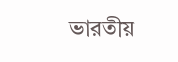ভারতীয়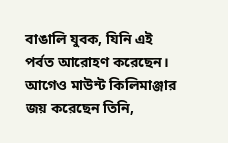বাঙালি যুবক, যিনি এই পর্বত আরোহণ করেছেন। আগেও মাউন্ট কিলিমাঞ্জার জয় করেছেন তিনি,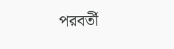পরবর্তী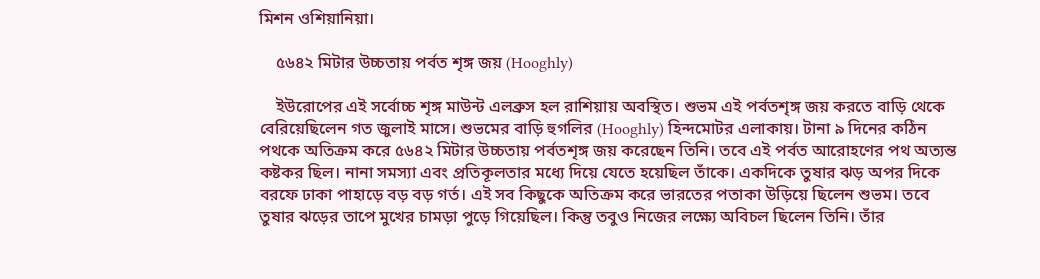মিশন ওশিয়ানিয়া।

    ৫৬৪২ মিটার উচ্চতায় পর্বত শৃঙ্গ জয় (Hooghly)

    ইউরোপের এই সর্বোচ্চ শৃঙ্গ মাউন্ট এলব্রুস হল রাশিয়ায় অবস্থিত। শুভম এই পর্বতশৃঙ্গ জয় করতে বাড়ি থেকে বেরিয়েছিলেন গত জুলাই মাসে। শুভমের বাড়ি হুগলির (Hooghly) হিন্দমোটর এলাকায়। টানা ৯ দিনের কঠিন পথকে অতিক্রম করে ৫৬৪২ মিটার উচ্চতায় পর্বতশৃঙ্গ জয় করেছেন তিনি। তবে এই পর্বত আরোহণের পথ অত্যন্ত কষ্টকর ছিল। নানা সমস্যা এবং প্রতিকূলতার মধ্যে দিয়ে যেতে হয়েছিল তাঁকে। একদিকে তুষার ঝড় অপর দিকে বরফে ঢাকা পাহাড়ে বড় বড় গর্ত। এই সব কিছুকে অতিক্রম করে ভারতের পতাকা উড়িয়ে ছিলেন শুভম। তবে তুষার ঝড়ের তাপে মুখের চামড়া পুড়ে গিয়েছিল। কিন্তু তবুও নিজের লক্ষ্যে অবিচল ছিলেন তিনি। তাঁর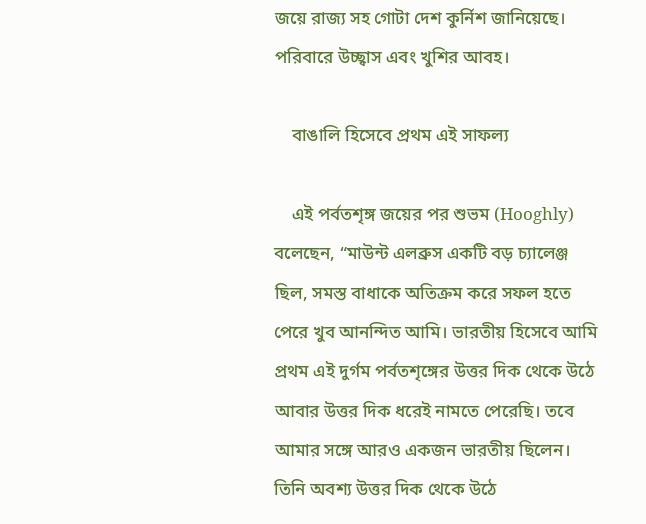জয়ে রাজ্য সহ গোটা দেশ কুর্নিশ জানিয়েছে। পরিবারে উচ্ছ্বাস এবং খুশির আবহ।

    বাঙালি হিসেবে প্রথম এই সাফল্য

    এই পর্বতশৃঙ্গ জয়ের পর শুভম (Hooghly) বলেছেন, “মাউন্ট এলব্রুস একটি বড় চ্যালেঞ্জ ছিল, সমস্ত বাধাকে অতিক্রম করে সফল হতে পেরে খুব আনন্দিত আমি। ভারতীয় হিসেবে আমি প্রথম এই দুর্গম পর্বতশৃঙ্গের উত্তর দিক থেকে উঠে আবার উত্তর দিক ধরেই নামতে পেরেছি। তবে আমার সঙ্গে আরও একজন ভারতীয় ছিলেন। তিনি অবশ্য উত্তর দিক থেকে উঠে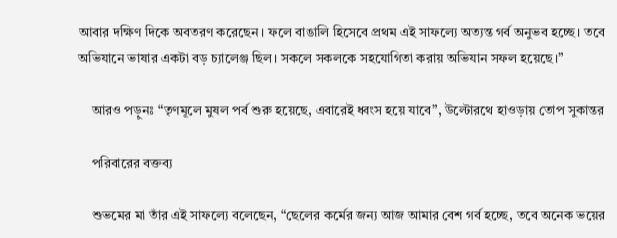আবার দক্ষিণ দিকে অবতরণ করেছেন। ফলে বাঙালি হিসেবে প্রথম এই সাফল্যে অত্যন্ত গর্ব অনুভব হচ্ছে। তবে অভিযানে ভাষার একটা বড় চ্যালেঞ্জ ছিল। সকলে সকলকে সহযোগিতা করায় অভিযান সফল হয়েছে।”

    আরও পড়ুনঃ “তৃণমূলে মুষল পর্ব শুরু হয়েছে, এবারেই ধ্বংস হয়ে যাবে”, উল্টোরথে হাওড়ায় তোপ সুকান্তর

    পরিবারের বক্তব্য

    শুভমের মা তাঁর এই সাফল্যে বলেছেন, “ছেলের কর্মের জন্য আজ আমার বেশ গর্ব হচ্ছে, তবে অনেক ভয়ের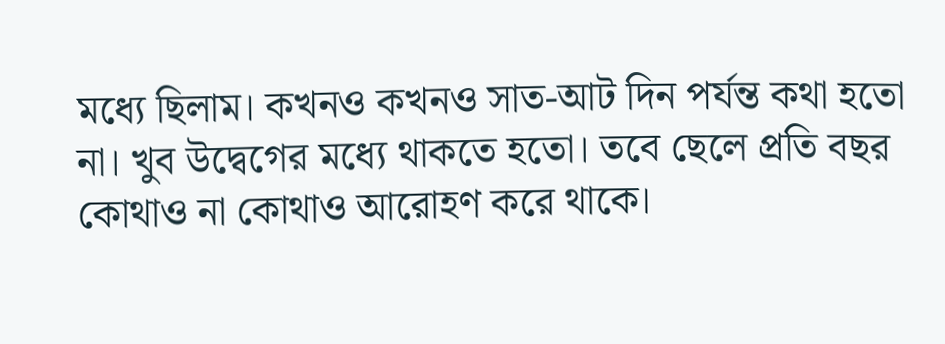মধ্যে ছিলাম। কখনও কখনও সাত-আট দিন পর্যন্ত কথা হতো না। খুব উদ্বেগের মধ্যে থাকতে হতো। তবে ছেলে প্রতি বছর কোথাও না কোথাও আরোহণ করে থাকে।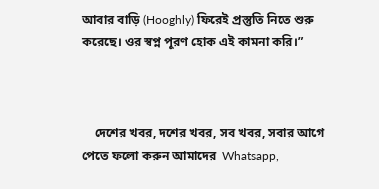আবার বাড়ি (Hooghly) ফিরেই প্রস্তুতি নিতে শুরু করেছে। ওর স্বপ্ন পূরণ হোক এই কামনা করি।”



    দেশের খবর, দশের খবর, সব খবর, সবার আগে পেতে ফলো করুন আমাদের  Whatsapp,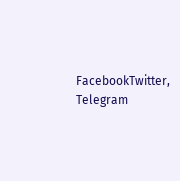FacebookTwitter, Telegram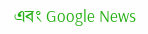এবং Google News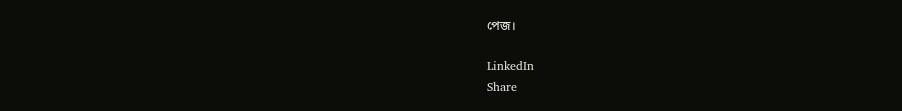পেজ।

LinkedIn
Share